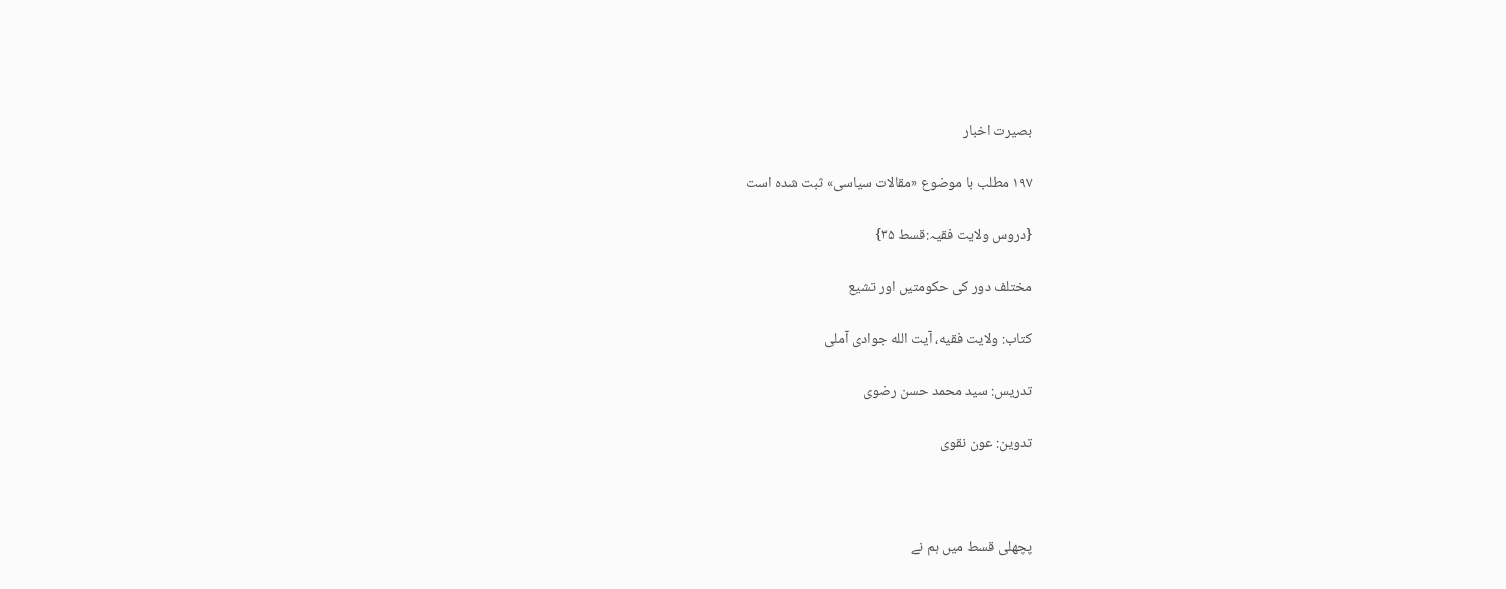بصیرت اخبار

۱۹۷ مطلب با موضوع «مقالات سیاسی» ثبت شده است

{دروس ولایت فقیہ:قسط ۳۵}

مختلف دور کی حکومتیں اور تشیع

کتاب: ولایت فقیه، آیت الله جوادى آملى

تدریس: سید محمد حسن رضوی

تدوین: عون نقوی



پچھلی قسط میں ہم نے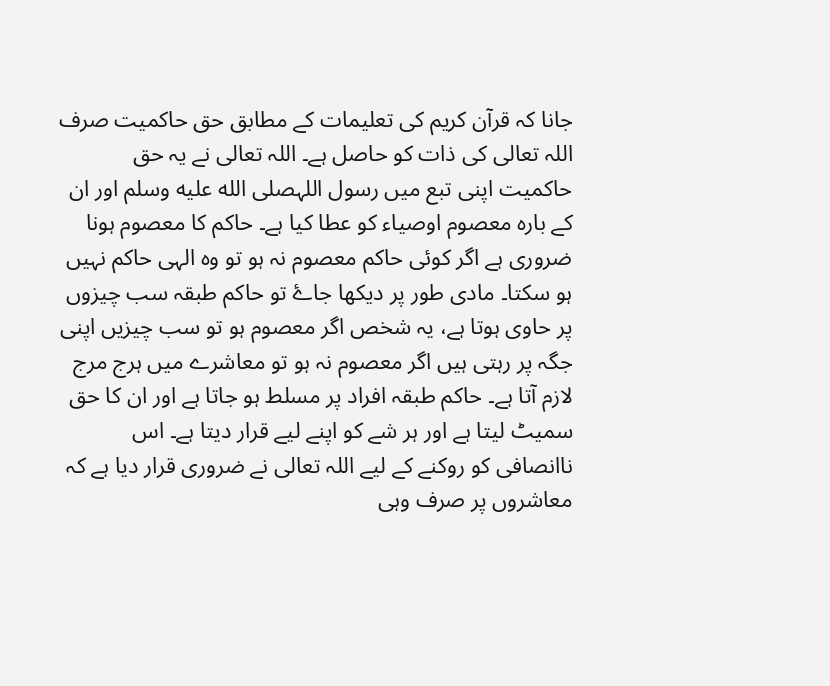جانا کہ قرآن کریم کی تعلیمات کے مطابق حق حاکمیت صرف اللہ تعالی کی ذات کو حاصل ہے۔ اللہ تعالی نے یہ حق حاکمیت اپنی تبع میں رسول اللہصلى الله عليه وسلم اور ان کے بارہ معصوم اوصیاء کو عطا کیا ہے۔ حاکم کا معصوم ہونا ضروری ہے اگر کوئی حاکم معصوم نہ ہو تو وہ الہی حاکم نہیں ہو سکتا۔ مادی طور پر دیکھا جاۓ تو حاکم طبقہ سب چیزوں پر حاوی ہوتا ہے، یہ شخص اگر معصوم ہو تو سب چیزیں اپنی جگہ پر رہتی ہیں اگر معصوم نہ ہو تو معاشرے میں ہرج مرج لازم آتا ہے۔ حاکم طبقہ افراد پر مسلط ہو جاتا ہے اور ان کا حق سمیٹ لیتا ہے اور ہر شے کو اپنے لیے قرار دیتا ہے۔ اس ناانصافی کو روکنے کے لیے اللہ تعالی نے ضروری قرار دیا ہے کہ معاشروں پر صرف وہی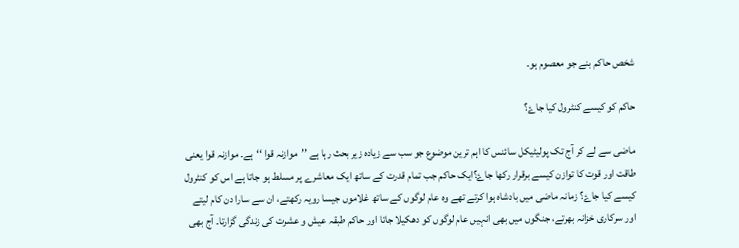شخص حاکم بنے جو معصوم ہو۔

حاکم کو کیسے کنٹرول کیا جاۓ؟

ماضی سے لے کر آج تک پولیٹیکل سائنس کا اہم ترین موضوع جو سب سے زیادہ زیر بحث رہا ہے ’’موازنہ قوا ‘‘ہے۔ موازنہ قوا یعنی طاقت اور قوت کا توازن کیسے برقرار رکھا جاۓ؟ایک حاکم جب تمام قدرت کے ساتھ ایک معاشرے پر مسلط ہو جاتا ہے اس کو کنٹرول کیسے کیا جاۓ؟ زمانہ ماضی میں بادشاہ ہوا کرتے تھے وہ عام لوگوں کے ساتھ غلاموں جیسا رویہ رکھتے، ان سے سارا دن کام لیتے اور سرکاری خزانہ بھرتے، جنگوں میں بھی انہیں عام لوگوں کو دھکیلا جاتا اور حاکم طبقہ عیش و عشرت کی زندگی گزارتا۔ آج بھی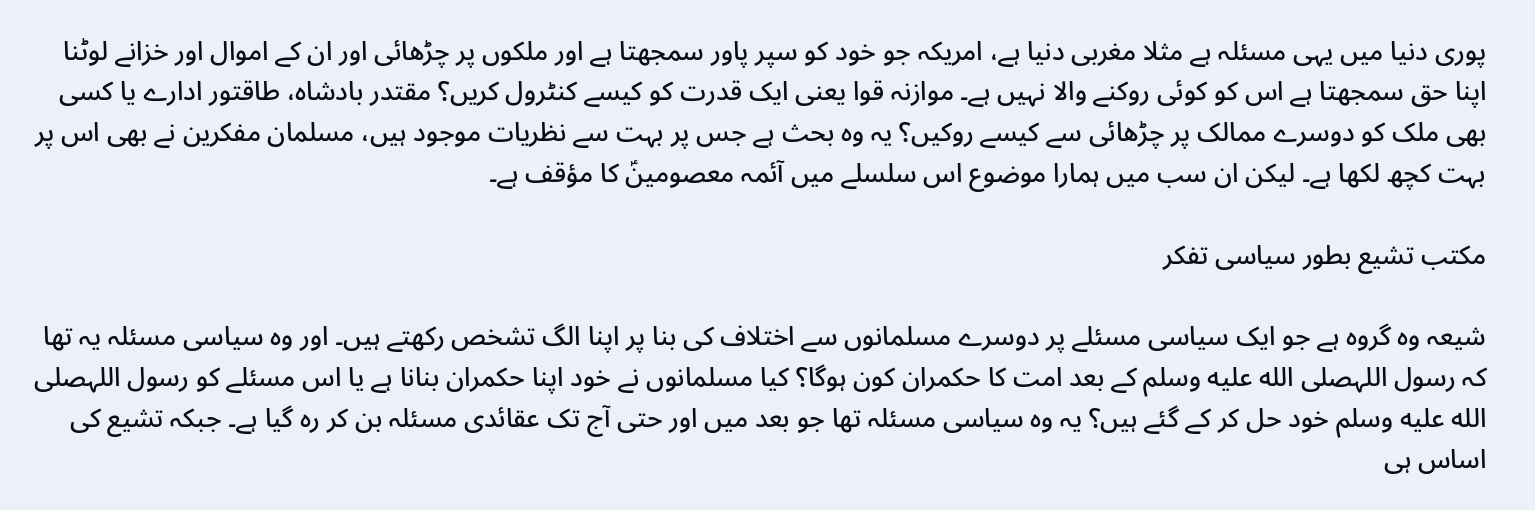پوری دنیا میں یہی مسئلہ ہے مثلا مغربی دنیا ہے، امریکہ جو خود کو سپر پاور سمجھتا ہے اور ملکوں پر چڑھائی اور ان کے اموال اور خزانے لوٹنا اپنا حق سمجھتا ہے اس کو کوئی روکنے والا نہیں ہے۔ موازنہ قوا یعنی ایک قدرت کو کیسے کنٹرول کریں؟ مقتدر بادشاہ، طاقتور ادارے یا کسی بھی ملک کو دوسرے ممالک پر چڑھائی سے کیسے روکیں؟ یہ وہ بحث ہے جس پر بہت سے نظریات موجود ہیں، مسلمان مفکرین نے بھی اس پر بہت کچھ لکھا ہے۔ لیکن ان سب میں ہمارا موضوع اس سلسلے میں آئمہ معصومینؑ کا مؤقف ہے۔

مکتب تشیع بطور سیاسی تفکر

شیعہ وہ گروہ ہے جو ایک سیاسی مسئلے پر دوسرے مسلمانوں سے اختلاف کی بنا پر اپنا الگ تشخص رکھتے ہیں۔ اور وہ سیاسی مسئلہ یہ تھا کہ رسول اللہصلى الله عليه وسلم کے بعد امت کا حکمران کون ہوگا؟ کیا مسلمانوں نے خود اپنا حکمران بنانا ہے یا اس مسئلے کو رسول اللہصلى الله عليه وسلم خود حل کر کے گئے ہیں؟ یہ وہ سیاسی مسئلہ تھا جو بعد میں اور حتی آج تک عقائدی مسئلہ بن کر رہ گیا ہے۔ جبکہ تشیع کی اساس ہی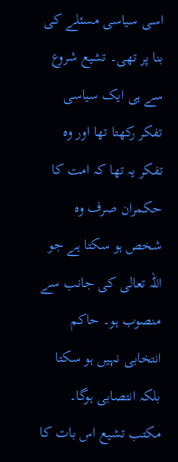اسی سیاسی مسئلے کی بنا پر تھی۔ تشیع شروع سے ہی ایک سیاسی تفکر رکھتا تھا اور وہ تفکر یہ تھا کہ امت کا حکمران صرف وہ شخص ہو سکتا ہے جو اللہ تعالی کی جانب سے منصوب ہو۔ حاکم انتخابی نہیں ہو سکتا بلکہ انتصابی ہوگا۔ مکتب تشیع اس بات کا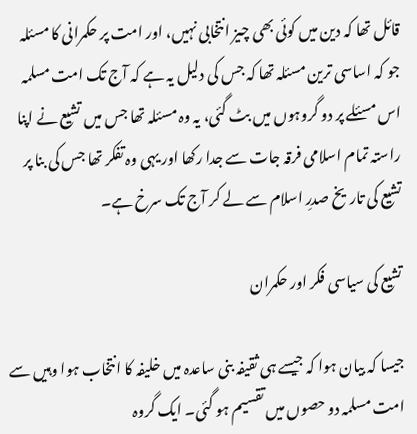قائل تھا کہ دین میں کوئی بھی چیز انتخابی نہیں، اور امت پر حکمرانی کا مسئلہ جو کہ اساسی ترین مسئلہ تھا کہ جس کی دلیل یہ ہے کہ آج تک امت مسلمہ اس مسئلے پر دو گروہوں میں بٹ گئی، یہ وہ مسئلہ تھا جس میں تشیع نے اپنا راستہ تمام اسلامی فرقہ جات سے جدا رکھا اور یہی وہ تفکر تھا جس کی بنا پر تشیع کی تاریخ صدرِ اسلام سے لے کر آج تک سرخ ہے۔

تشیع کی سیاسی فکر اور حکمران

جیسا کہ بیان ہوا کہ جیسے ہی ثقیفہ بنی ساعدہ میں خلیفہ کا انتخاب ہوا وہیں سے امت مسلمہ دو حصوں میں تقسیم ہو گئی۔ ایک گروہ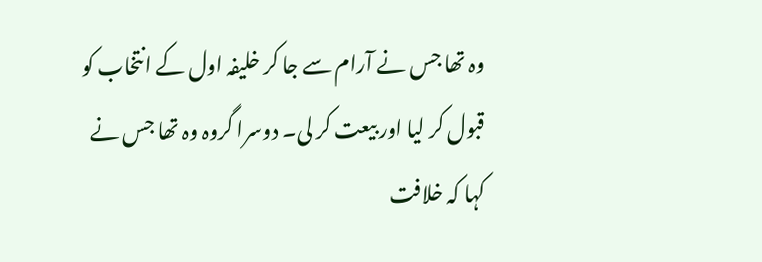وہ تھا جس نے آرام سے جا کر خلیفہ اول کے انتخاب کو قبول کر لیا اور بیعت کر لی۔ دوسرا گروہ وہ تھا جس نے کہا کہ خلافت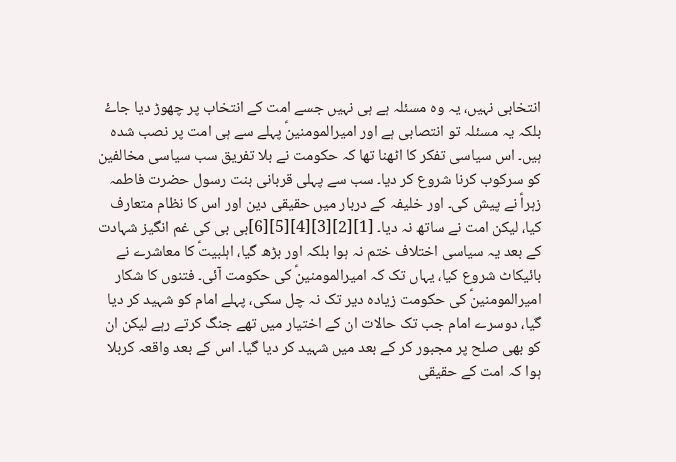انتخابی نہیں، یہ وہ مسئلہ ہے ہی نہیں جسے امت کے انتخاب پر چھوڑ دیا جاۓ بلکہ یہ مسئلہ تو انتصابی ہے اور امیرالمومنینؑ پہلے سے ہی امت پر نصب شدہ ہیں۔ اس سیاسی تفکر کا اٹھنا تھا کہ حکومت نے بلا تفریق سب سیاسی مخالفین کو سرکوب کرنا شروع کر دیا۔ سب سے پہلی قربانی بنت رسول حضرت فاطمہ زہراؑ نے پیش کی۔ اور خلیفہ کے دربار میں حقیقی دین اور اس کا نظام متعارف کیا، لیکن امت نے ساتھ نہ دیا۔ [1][2][3][4][5][6]بی بی کی غم انگیز شہادت کے بعد یہ سیاسی اختلاف ختم نہ ہوا بلکہ اور بڑھ گیا، اہلبیتؑ کا معاشرے نے بائیکاٹ شروع کیا، یہاں تک کہ امیرالمومنینؑ کی حکومت آئی۔ فتنوں کا شکار امیرالمومنینؑ کی حکومت زیادہ دیر تک نہ چل سکی، پہلے امام کو شہید کر دیا گیا، دوسرے امام جب تک حالات ان کے اختیار میں تھے جنگ کرتے رہے لیکن ان کو بھی صلح پر مجبور کر کے بعد میں شہید کر دیا گیا۔ اس کے بعد واقعہ کربلا ہوا کہ امت کے حقیقی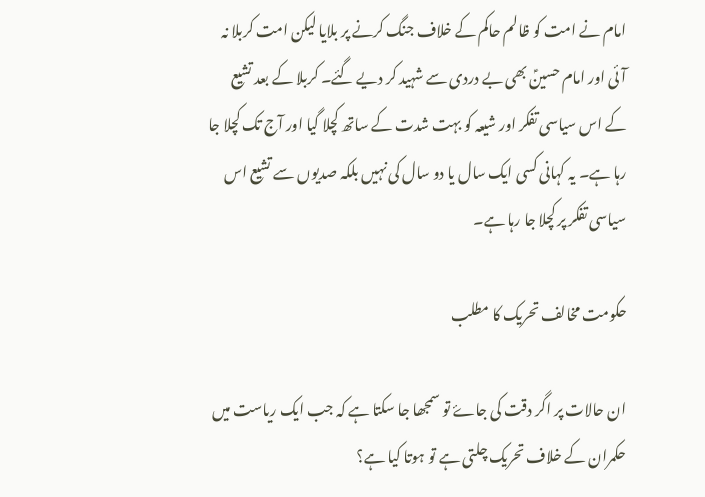امام نے امت کو ظالم حاکم کے خلاف جنگ کرنے پر بلایا لیکن امت کربلا نہ آئی اور امام حسینؑ بھی بے دردی سے شہید کر دیے گئے۔ کربلا کے بعد تشیع کے اس سیاسی تفکر اور شیعہ کو بہت شدت کے ساتھ کچلا گیا اور آج تک کچلا جا رہا ہے۔ یہ کہانی کسی ایک سال یا دو سال کی نہیں بلکہ صدیوں سے تشیع اس سیاسی تفکر پر کچلا جا رہا ہے۔

حکومت مخالف تحریک کا مطلب

ان حالات پر اگر دقت کی جاۓ تو سمجھا جا سکتا ہے کہ جب ایک ریاست میں حکمران کے خلاف تحریک چلتی ہے تو ہوتا کیا ہے؟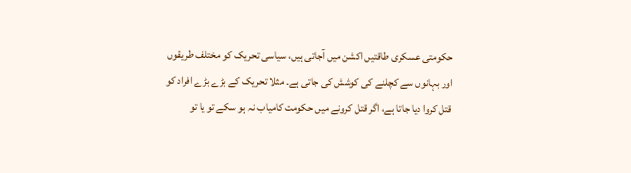حکومتی عسکری طاقتیں اکشن میں آجاتی ہیں، سیاسی تحریک کو مختلف طریقوں اور بہانوں سے کچلنے کی کوشش کی جاتی ہے۔ مثلا تحریک کے بڑے بڑے افراد کو قتل کروا دیا جاتا ہے، اگر قتل کرونے میں حکومت کامیاب نہ ہو سکے تو یا تو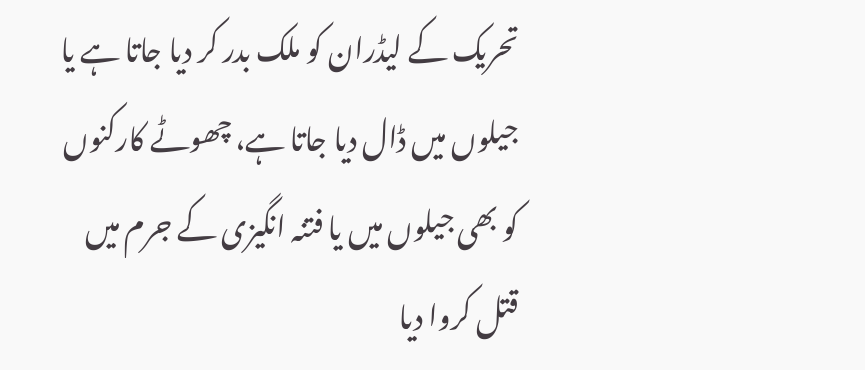تحریک کے لیڈران کو ملک بدر کر دیا جاتا ہے یا جیلوں میں ڈال دیا جاتا ہے، چھوٹے کارکنوں کو بھی جیلوں میں یا فتنہ انگیزی کے جرم میں قتل کروا دیا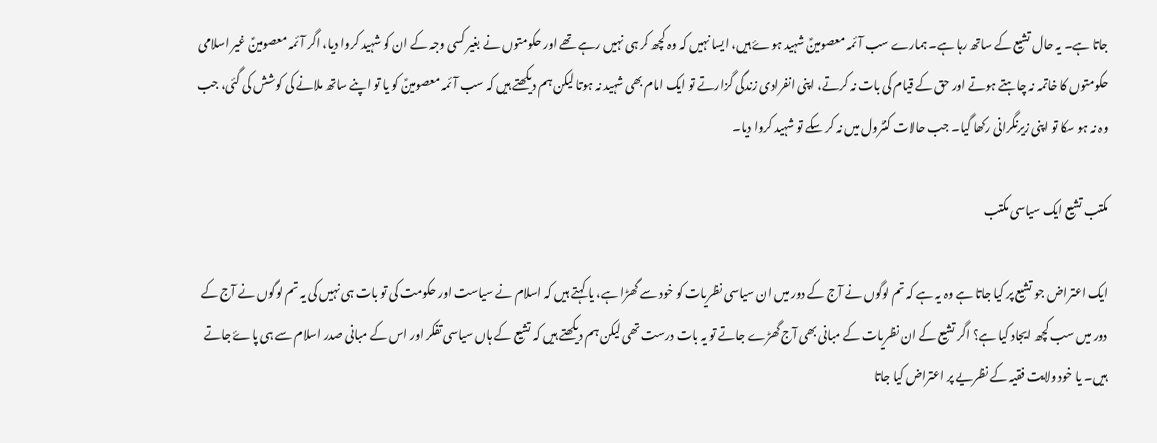جاتا ہے۔ یہ حال تشیع کے ساتھ رہا ہے۔ ہمارے سب آئمہ معصومینؑ شہید ہوۓ ہیں، ایسا نہیں کہ وہ کچھ کر ہی نہیں رہے تھے اور حکومتوں نے بغیر کسی وجہ کے ان کو شہید کروا دیا، اگر آئمہ معصومینؑ غیر اسلامی حکومتوں کا خاتمہ نہ چاہتے ہوتے اور حق کے قیام کی بات نہ کرتے، اپنی انفرادی زندگی گزارتے تو ایک امام بھی شہید نہ ہوتا لیکن ہم دیکھتے ہیں کہ سب آئمہ معصومینؑ کو یا تو اپنے ساتھ ملانے کی کوشش کی گئی، جب وہ نہ ہو سکا تو اپنی زیرنگرانی رکھا گیا۔ جب حالات کنٹرول میں نہ کر سکے تو شہید کروا دیا۔

مکتب تشیع ایک سیاسی مکتب

ایک اعتراض جو تشیع پر کیا جاتا ہے وہ یہ ہے کہ تم لوگوں نے آج کے دور میں ان سیاسی نظریات کو خود سے گھڑا ہے، یا کہتے ہیں کہ اسلام نے سیاست اور حکومت کی تو بات ہی نہیں کی یہ تم لوگوں نے آج کے دور میں سب کچھ ایجاد کیا ہے؟ اگر تشیع کے ان نظریات کے مبانی بھی آج گھڑے جاتے تو یہ بات درست تھی لیکن ہم دیکھتے ہیں کہ تشیع کے ہاں سیاسی تفکر اور اس کے مبانی صدر اسلام سے ہی پاۓ جاتے ہیں۔ یا خود ولایت فقیہ کے نظریے پر اعتراض کیا جاتا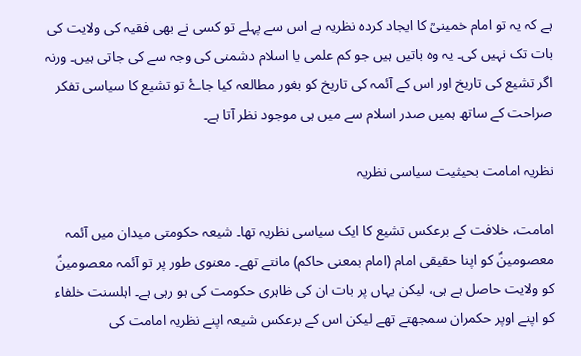ہے کہ یہ تو امام خمینیؒ کا ایجاد کردہ نظریہ ہے اس سے پہلے تو کسی نے بھی فقیہ کی ولایت کی بات تک نہیں کی۔ یہ وہ باتیں ہیں جو کم علمی یا اسلام دشمنی کی وجہ سے کی جاتی ہیں۔ ورنہ اگر تشیع کی تاریخ اور اس کے آئمہ کی تاریخ کو بغور مطالعہ کیا جاۓ تو تشیع کا سیاسی تفکر صراحت کے ساتھ ہمیں صدر اسلام سے میں ہی موجود نظر آتا ہے۔

نظریہ امامت بحیثیت سیاسی نظریہ

امامت، خلافت کے برعکس تشیع کا ایک سیاسی نظریہ تھا۔ شیعہ حکومتی میدان میں آئمہ معصومینؑ کو اپنا حقیقی امام (امام بمعنی حاکم) مانتے تھے۔ معنوی طور پر تو آئمہ معصومینؑ کو ولایت حاصل ہے ہی، لیکن یہاں پر بات ان کی ظاہری حکومت کی ہو رہی ہے۔ اہلسنت خلفاء کو اپنے اوپر حکمران سمجھتے تھے لیکن اس کے برعکس شیعہ اپنے نظریہ امامت کی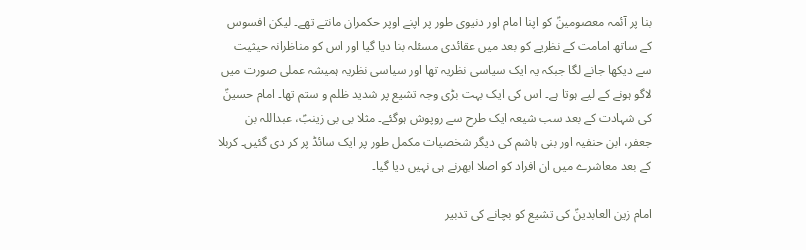بنا پر آئمہ معصومینؑ کو اپنا امام اور دنیوی طور پر اپنے اوپر حکمران مانتے تھے۔ لیکن افسوس کے ساتھ امامت کے نظریے کو بعد میں عقائدی مسئلہ بنا دیا گیا اور اس کو مناظرانہ حیثیت سے دیکھا جانے لگا جبکہ یہ ایک سیاسی نظریہ تھا اور سیاسی نظریہ ہمیشہ عملی صورت میں لاگو ہونے کے لیے ہوتا ہے۔ اس کی ایک بہت بڑی وجہ تشیع پر شدید ظلم و ستم تھا۔ امام حسینؑ کی شہادت کے بعد سب شیعہ ایک طرح سے روپوش ہوگئے۔ مثلا بی بی زینبؑ، عبداللہ بن جعفر، ابن حنفیہ اور بنی ہاشم کی دیگر شخصیات مکمل طور پر ایک سائڈ پر کر دی گئیں۔ کربلا کے بعد معاشرے میں ان افراد کو اصلا ابھرنے ہی نہیں دیا گیا۔

امام زین العابدینؑ کی تشیع کو بچانے کی تدبیر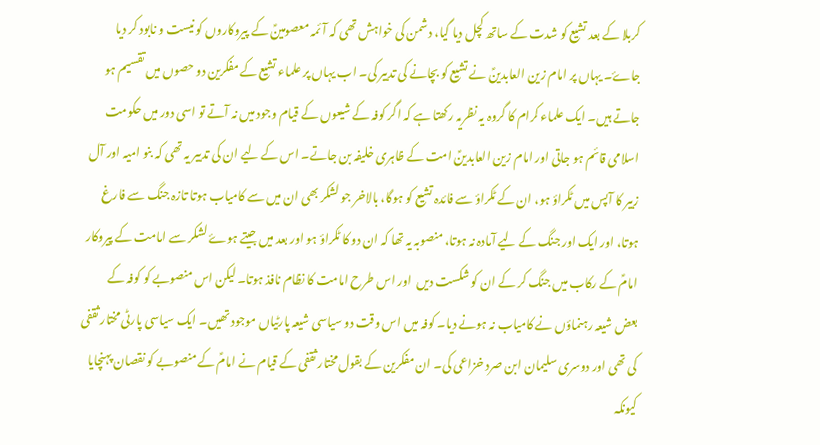کربلا کے بعد تشیع کو شدت کے ساتھ کچل دیا گیا، دشمن کی خواہش تھی کہ آئمہ معصومینؑ کے پیروکاروں کو نیست و نابود کر دیا جاۓ۔ یہاں پر امام زین العابدینؑ نے تشیع کو بچانے کی تدبیر کی۔ اب یہاں پر علماء تشیع کے مفکرین دو حصوں میں تقسیم ہو جاتے ہیں۔ ایک علماء کرام کا گروہ یہ نظریہ رکھتا ہے کہ اگر کوفہ کے شیعوں کے قیام وجود میں نہ آتے تو اسی دور میں حکومت اسلامی قائم ہو جاتی اور امام زین العابدینؑ امت کے ظاہری خلیفہ بن جاتے۔ اس کے لیے ان کی تدبیر یہ تھی کہ بنو امیہ اور آل زبیر کا آپس میں ٹکراؤ ہو، ان کے ٹکراؤ سے فائدہ تشیع کو ہوگا، بالاخر جو لشکر بھی ان میں سے کامیاب ہوتا تازہ جنگ سے فارغ ہوتا، اور ایک اور جنگ کے لیے آمادہ نہ ہوتا، منصوبہ یہ تھا کہ ان دو کا ٹکراؤ ہو اور بعد میں جیتے ہوۓ لشکر سے امامت کے پیروکار امامؑ کے رکاب میں جنگ کر کے ان کو شکست دیں  اور اس طرح امامت کا نظام نافذ ہوتا۔ لیکن اس منصوبے کو کوفہ کے بعض شیعہ رہنماؤں نے کامیاب نہ ہونے دیا۔ کوفہ میں اس وقت دو سیاسی شیعہ پارٹیاں موجود تھیں۔ ایک سیاسی پارٹی مختار ثقفی کی تھی اور دوسری سلیمان ابن صرد خزاعی کی۔ ان مفکرین کے بقول مختار ثقفی کے قیام نے امامؑ کے منصوبے کو نقصان پہنچایا کیونکہ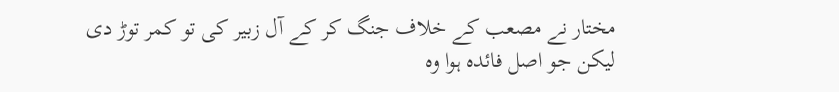مختار نے مصعب کے خلاف جنگ کر کے آل زبیر کی تو کمر توڑ دی لیکن جو اصل فائدہ ہوا وہ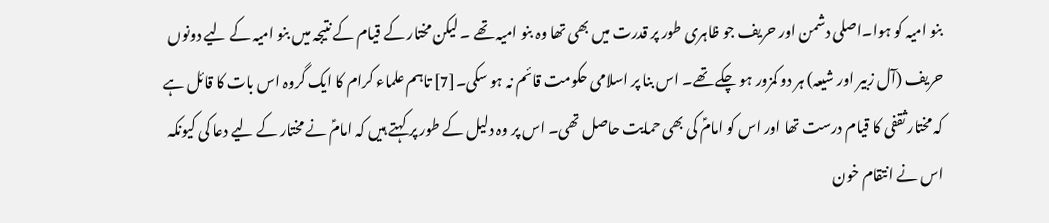بنو امیہ کو ہوا۔اصلی دشمن اور حریف جو ظاہری طور پر قدرت میں بھی تھا وہ بنو امیہ تھے ۔ لیکن مختار کے قیام کے نتیجہ میں بنو امیہ کے لیے دونوں حریف (آل زبیر اور شیعہ) ہر دو کمزور ہو چکے تھے۔ اس بنا پر اسلامی حکومت قائم نہ ہو سکی۔[7] تاہم علماء کرام کا ایک گروہ اس بات کا قائل ہے کہ مختار ثقفی کا قیام درست تھا اور اس کو امامؑ کی بھی حمایت حاصل تھی۔ اس پر وہ دلیل کے طور پر کہتے ہیں کہ امامؑ نے مختار کے لیے دعا کی کیونکہ اس نے انتقام خون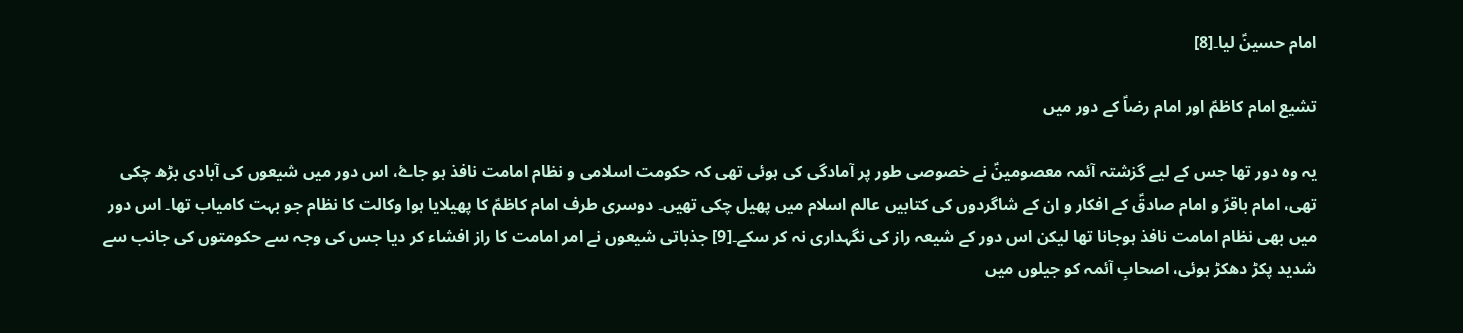امام حسینؑ لیا۔[8]

تشیع امام کاظمؑ اور امام رضاؑ کے دور میں

یہ وہ دور تھا جس کے لیے گزشتہ آئمہ معصومینؑ نے خصوصی طور پر آمادگی کی ہوئی تھی کہ حکومت اسلامی و نظام امامت نافذ ہو جاۓ، اس دور میں شیعوں کی آبادی بڑھ چکی تھی، امام باقرؑ و امام صادقؑ کے افکار و ان کے شاگردوں کی کتابیں عالم اسلام میں پھیل چکی تھیں۔ دوسری طرف امام کاظمؑ کا پھیلایا ہوا وکالت کا نظام جو بہت کامیاب تھا۔ اس دور میں بھی نظام امامت نافذ ہوجانا تھا لیکن اس دور کے شیعہ راز کی نگہداری نہ کر سکے۔[9] جذباتی شیعوں نے امر امامت کا راز افشاء کر دیا جس کی وجہ سے حکومتوں کی جانب سے شدید پکڑ دھکڑ ہوئی، اصحابِ آئمہ کو جیلوں میں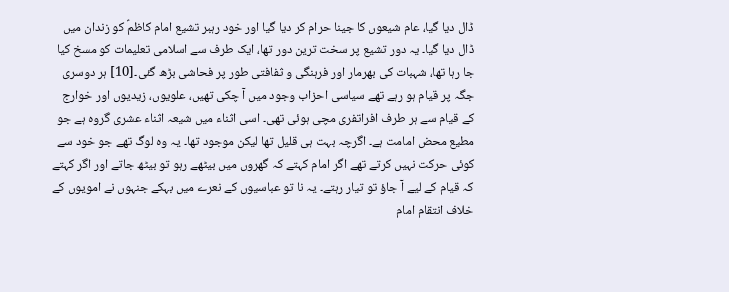ڈال دیا گیا، عام شیعوں کا جینا حرام کر دیا گیا اور خود رہبر تشیع امام کاظمؑ کو زندان میں ڈال دیا گیا۔ یہ دور تشیع پر سخت ترین دور تھا، ایک طرف سے اسلامی تعلیمات کو مسخ کیا جا رہا تھا، شہبات کی بھرمار اور فرہنگی و ثفافتی طور پر فحاشی بڑھ گئی۔[10] ہر دوسری جگہ پر قیام ہو رہے تھے سیاسی احزاب وجود میں آ چکی تھیں، علویوں، زیدیوں اور خوارج کے قیام سے ہر طرف افراتفری مچی ہوئی تھی۔ اسی اثناء میں شیعہ اثناء عشری گروہ ہے جو مطیع محض امامت ہے۔ اگرچہ بہت ہی قلیل تھا لیکن موجود تھا۔ یہ وہ لوگ تھے جو خود سے کوئی حرکت نہیں کرتے تھے اگر امام کہتے کہ گھروں میں بیٹھے رہو تو بیٹھ جاتے اور اگر کہتے کہ قیام کے لیے آ جاؤ تو تیار رہتے۔ یہ نا تو عباسیوں کے نعرے میں بہکے جنہوں نے امویوں کے خلاف انتقام امام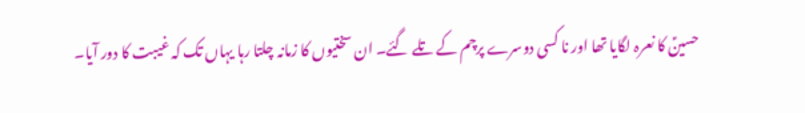حسینؑ کا نعرہ لگایا تھا اور نا کسی دوسرے پرچم کے تلے گئے۔ ان سختیوں کا زمانہ چلتا رہا یہاں تک کہ غیبت کا دور آیا۔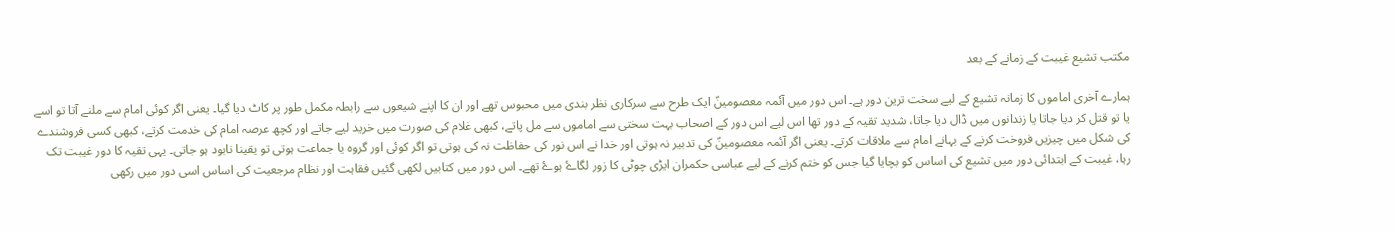مکتب تشیع غیبت کے زمانے کے بعد

ہمارے آخری اماموں کا زمانہ تشیع کے لیے سخت ترین دور ہے۔ اس دور میں آئمہ معصومینؑ ایک طرح سے سرکاری نظر بندی میں محبوس تھے اور ان کا اپنے شیعوں سے رابطہ مکمل طور پر کاٹ دیا گیا۔ یعنی اگر کوئی امام سے ملنے آتا تو اسے یا تو قتل کر دیا جاتا یا زندانوں میں ڈال دیا جاتا، شدید تقیہ کے دور تھا اس لیے اس دور کے اصحاب بہت سختی سے اماموں سے مل پاتے، کبھی غلام کی صورت میں خرید لیے جاتے اور کچھ عرصہ امام کی خدمت کرتے، کبھی کسی فروشندے کی شکل میں چیزیں فروخت کرنے کے بہانے امام سے ملاقات کرتے۔ یعنی اگر آئمہ معصومینؑ کی تدبیر نہ ہوتی اور خدا نے اس نور کی حفاظت نہ کی ہوتی تو اگر کوئی اور گروہ یا جماعت ہوتی تو یقینا نابود ہو جاتی۔ یہی تقیہ کا دور غیبت تک رہا، غیبت کے ابتدائی دور میں تشیع کی اساس کو بچایا گیا جس کو ختم کرنے کے لیے عباسی حکمران ایڑی چوٹی کا زور لگاۓ ہوۓ تھے۔ اس دور میں کتابیں لکھی گئیں فقاہت اور نظام مرجعیت کی اساس اسی دور میں رکھی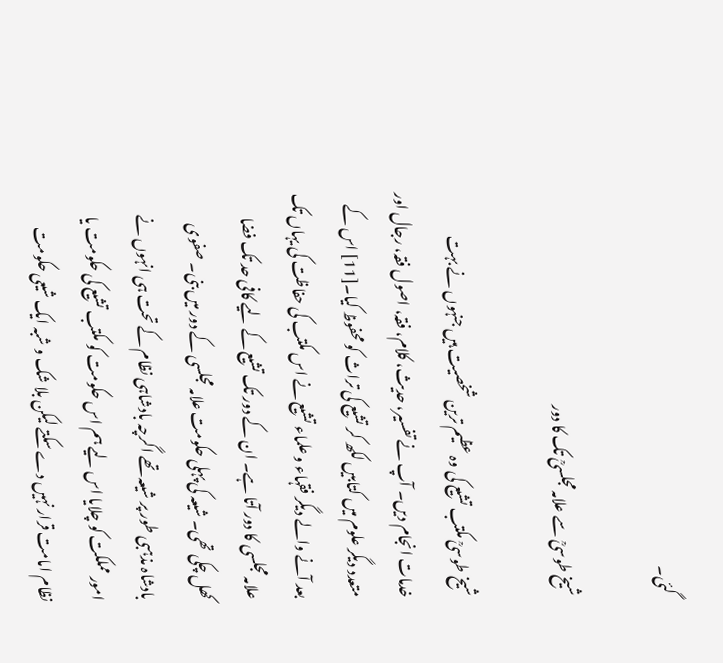گئی۔

شیخ طوسیؒ سے علامہ مجلسیؒ تک کا دور

شیخ طوسیؒ مکتب تشیع کی وہ عظیم ترین شخصیت ہیں جنہوں نے بہت خدمات انجام دیں۔ آپ نے تفسیر، حدیث، کلام، فقہ، اصول فقہ، رجال اور متعدد دیگر علوم میں کتابیں لکھ کر تشیع کی تراث کو محفوظ کیا۔[11] اس کے بعد آنے والے دیگر فقہاء و علماء تشیع نے اس مکتب کی حفاظت کی یہاں تک علامہ مجلسی کا دور آتا ہے۔ ان کے دور تک تشیع کے لیے کافی حد تک فضا کھل چکی تھی۔ شیعہ کی پہلی حکومت علامہ مجلسی کے دور میں بنی۔ صفوی بادشاہ مذہبی طور پر شیعہ تھے اگرچہ بادشاہی نظام کے تحت ہی انہوں نے امور مملکت کو چلایا اس لیے ہم اس حکومت کو مکتب تشیع کی حکومت یا نظام امامت قرار نہیں دے سکتے لیکن بلا شک و شبہ ایک شیعی حکومت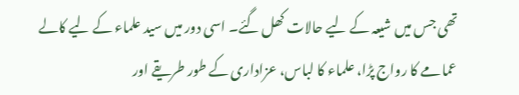تھی جس میں شیعہ کے لیے حالات کھل گئے۔ اسی دور میں سید علماء کے لیے کالے عمامے کا رواج پڑا، علماء کا لباس، عزاداری کے طور طریقے اور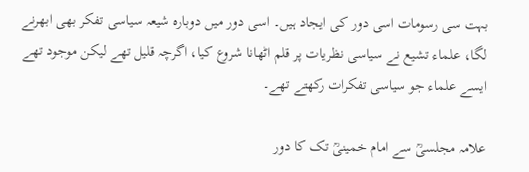بہت سی رسومات اسی دور کی ایجاد ہیں۔ اسی دور میں دوبارہ شیعہ سیاسی تفکر بھی ابھرنے لگا، علماء تشیع نے سیاسی نظریات پر قلم اٹھانا شروع کیا، اگرچہ قلیل تھے لیکن موجود تھے ایسے علماء جو سیاسی تفکرات رکھتے تھے۔

علامہ مجلسیؒ سے امام خمینیؒ تک کا دور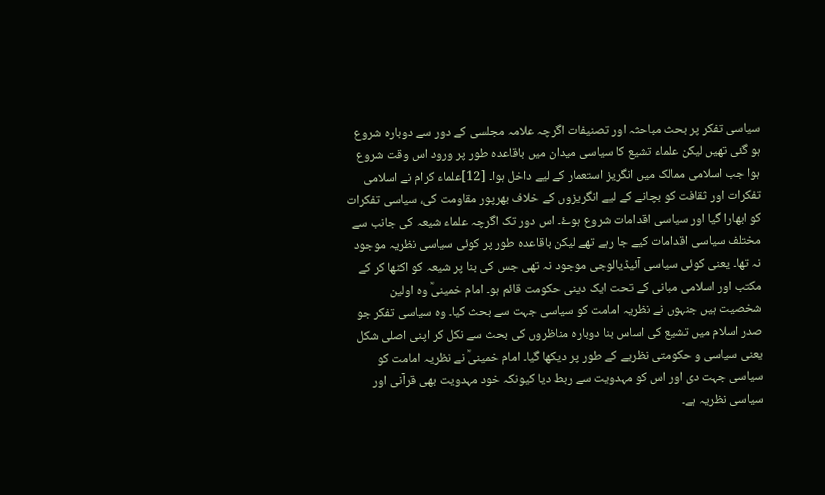سیاسی تفکر پر بحث مباحثہ اور تصنیفات اگرچہ علامہ مجلسی کے دور سے دوبارہ شروع ہو گئی تھیں لیکن علماء تشیع کا سیاسی میدان میں باقاعدہ طور پر ورود اس وقت شروع ہوا جب اسلامی ممالک میں انگریز استعمار کے لیے داخل ہوا۔ [12]علماء کرام نے اسلامی تفکرات اور ثقافت کو بچانے کے لیے انگریزوں کے خلاف بھرپور مقاومت کی، سیاسی تفکرات کو ابھارا گیا اور سیاسی اقدامات شروع ہوۓ۔ اس دور تک اگرچہ علماء شیعہ کی جانب سے مختلف سیاسی اقدامات کیے جا رہے تھے لیکن باقاعدہ طور پر کوئی سیاسی نظریہ موجود نہ تھا۔ یعنی کوئی سیاسی آئیڈیالوجی موجود نہ تھی جس کی بنا پر شیعہ کو اکٹھا کر کے مکتب اور اسلامی مبانی کے تحت ایک دینی حکومت قائم ہو۔ امام خمینیؒ وہ اولین شخصیت ہیں جنہوں نے نظریہ امامت کو سیاسی جہت سے بحث کیا۔ وہ سیاسی تفکر جو صدر اسلام میں تشیع کی اساس بنا دوبارہ مناظروں کی بحث سے نکل کر اپنی اصلی شکل یعنی سیاسی و حکومتی نظریے کے طور پر دیکھا گیا۔ امام خمینیؒ نے نظریہ امامت کو سیاسی جہت دی اور اس کو مہدویت سے ربط دیا کیونکہ خود مہدویت بھی قرآنی اور سیاسی نظریہ ہے۔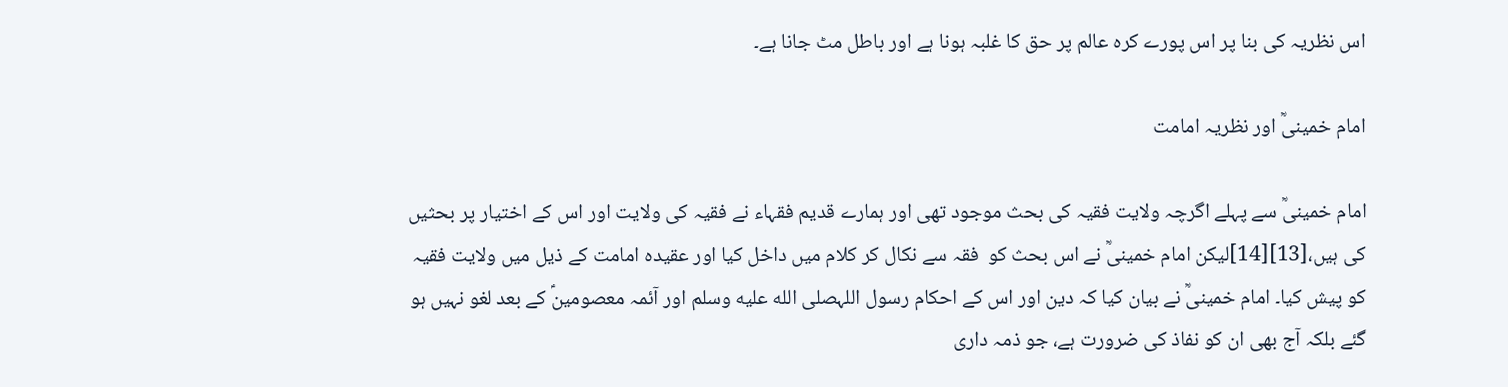اس نظریہ کی بنا پر اس پورے کرہ عالم پر حق کا غلبہ ہونا ہے اور باطل مٹ جانا ہے۔

امام خمینیؒ اور نظریہ امامت

امام خمینیؒ سے پہلے اگرچہ ولایت فقیہ کی بحث موجود تھی اور ہمارے قدیم فقہاء نے فقیہ کی ولایت اور اس کے اختیار پر بحثیں کی ہیں،[13][14]لیکن امام خمینیؒ نے اس بحث کو  فقہ سے نکال کر کلام میں داخل کیا اور عقیدہ امامت کے ذیل میں ولایت فقیہ کو پیش کیا۔ امام خمینیؒ نے بیان کیا کہ دین اور اس کے احکام رسول اللہصلى الله عليه وسلم اور آئمہ معصومینؑ کے بعد لغو نہیں ہو گئے بلکہ آج بھی ان کو نفاذ کی ضرورت ہے، جو ذمہ داری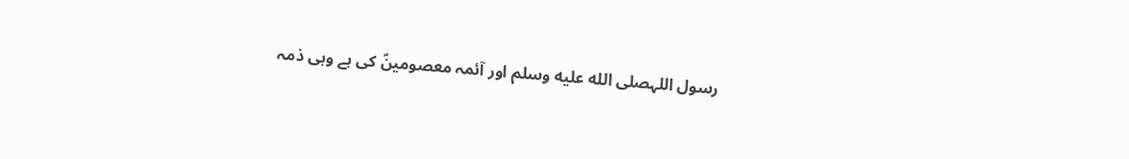رسول اللہصلى الله عليه وسلم اور آئمہ معصومینؑ کی ہے وہی ذمہ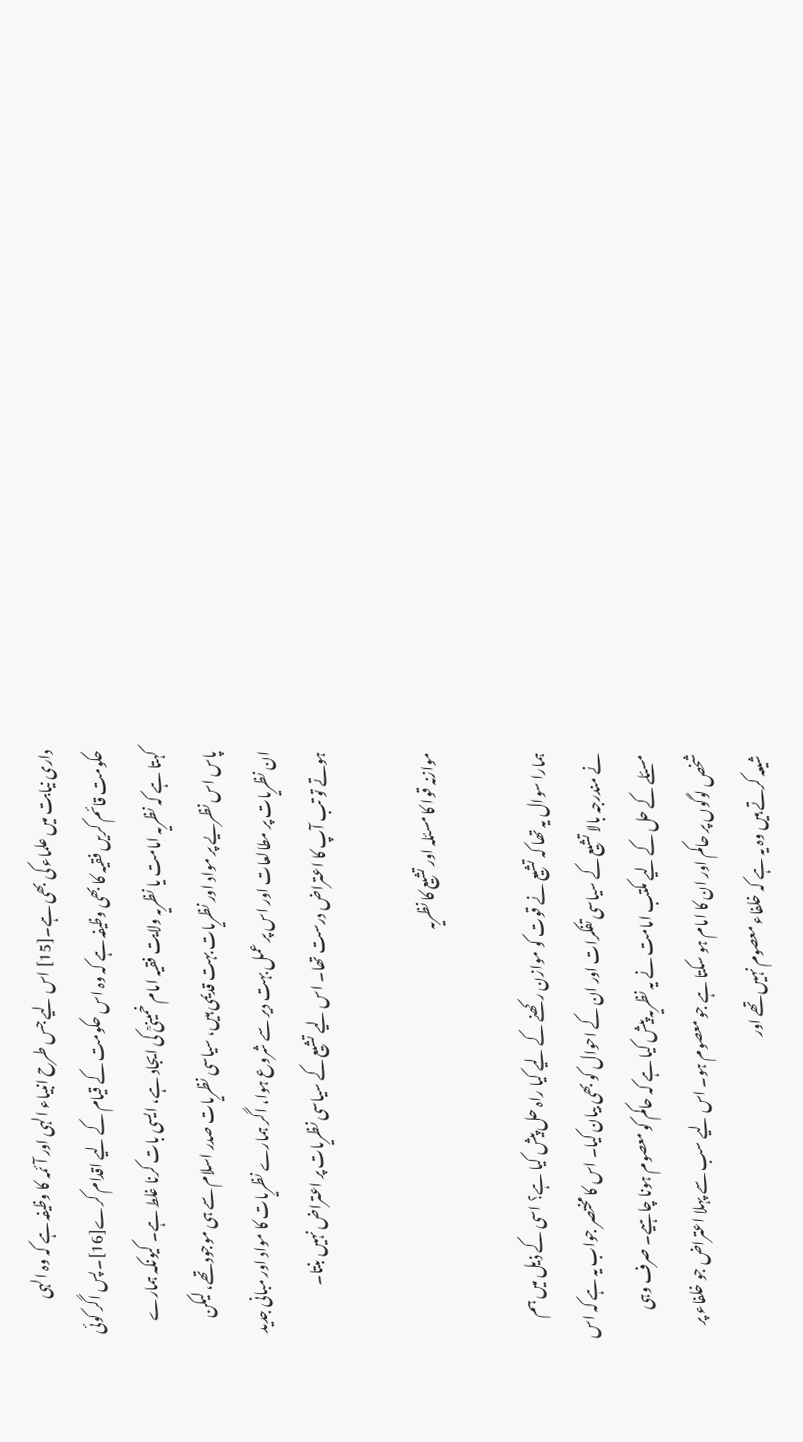داری نیابت میں علماء کی بھی ہے۔[15] اس لیے جس طرح انبیاء الہی اور آئمہ کا وظیفہ ہے کہ وہ الہی حکومت قائم کریں فقیہ کا بھی وظیفہ ہے کہ وہ اس حکومت کے قیام کے لیے اقدام کرے[16]۔ پس اگر کوئی کہتا ہے کہ نظریہ امامت یا نظریہ ولایت فقیہ امام خمینیؒ کی ایجاد ہے، ایسی بات کرنا غلط ہے۔ کیونکہ ہمارے پاس اس نظریے پر مواد اور نظریات بہت قدیمی ہیں، سیاسی نظریات صدر اسلام سے ہی موجود تھے، لیکن ان نظریات پر مطالعات اور اس پر عمل بہت دیر سے شروع ہوا، اگر ہمارے نظریات کا مواد اور مبانی جدید ہوتے تو تب آپ کا اعتراض درست تھا۔ اس لیے تشیع کے سیاسی نظریات پر اعتراض نہیں بنتا۔

موازنہ قوا کا مسئلہ اور تشیع کا نظریہ

ہمارا سوال یہ تھا کہ تشیع نے قوت کو موازن رکھنے کے لیے کیا راہ حل پیش کیا ہے؟ اسی کے ذیل میں ہم نے مندرجہ بالا تشیع کے سیاسی تفکرات اور ان کے احوال کو بھی بیان کیا۔ اس کا مختصر جواب یہ ہے کہ اس مسئلے کے حل کے لیے مکتب امامت نے یہ نظریہ پیش کیا ہے کہ حاکم کو معصوم ہونا چاہیے۔ صرف وہی شخص لوگوں پر حاکم اور ان کا امام ہو سکتا ہے جو معصوم ہو۔ اس لیے سب سے پہلا اعتراض جو خلفاء پر شیعہ کرتے ہیں وہ یہ ہے کہ خلفاء معصوم نہیں تھے اور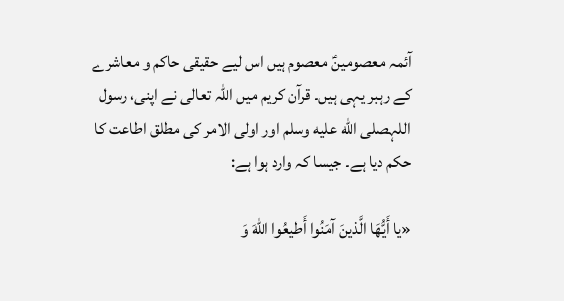آئمہ معصومینؑ معصوم ہیں اس لیے حقیقی حاکم و معاشرے کے رہبر یہی ہیں۔ قرآن کریم میں اللہ تعالی نے اپنی، رسول اللہصلى الله عليه وسلم اور اولی الامر کی مطلق اطاعت کا حکم دیا ہے۔ جیسا کہ وارد ہوا ہے:

«یا أَیُّهَا الَّذینَ آمَنُوا أَطیعُوا اللهَ‌ وَ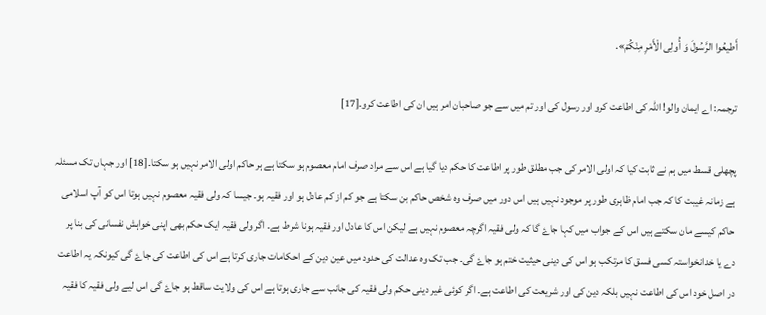أَطیعُوا الرَّسُولَ وَ أُولِی الْأَمْرِ مِنْکُمْ».

ترجمہ: اے ایمان والو! اللہ کی اطاعت کرو اور رسول کی اور تم میں سے جو صاحبان امر ہیں ان کی اطاعت کرو۔[17]

پچھلی قسط میں ہم نے ثابت کیا کہ اولی الامر کی جب مطلق طور پر اطاعت کا حکم دیا گیا ہے اس سے مراد صرف امام معصوم ہو سکتا ہے ہر حاکم اولی الامر نہیں ہو سکتا۔[18] اور جہاں تک مسئلہ ہے زمانہ غیبت کا کہ جب امام ظاہری طور پر موجود نہیں ہیں اس دور میں صرف وہ شخص حاکم بن سکتا ہے جو کم از کم عادل ہو اور فقیہ ہو۔ جیسا کہ ولی فقیہ معصوم نہیں ہوتا اس کو آپ اسلامی حاکم کیسے مان سکتے ہیں اس کے جواب میں کہا جاۓ گا کہ ولی فقیہ اگرچہ معصوم نہیں ہے لیکن اس کا عادل اور فقیہ ہونا شرط ہے۔ اگر ولی فقیہ ایک حکم بھی اپنی خواہش نفسانی کی بنا پر دے یا خدانخواستہ کسی فسق کا مرتکب ہو اس کی دینی حیثیت ختم ہو جاۓ گی۔ جب تک وہ عدالت کی حدود میں عین دین کے احکامات جاری کرتا ہے اس کی اطاعت کی جاۓ گی کیونکہ یہ اطاعت در اصل خود اس کی اطاعت نہیں بلکہ دین کی اور شریعت کی اطاعت ہے۔ اگر کوئی غیر دینی حکم ولی فقیہ کی جانب سے جاری ہوتا ہے اس کی ولایت ساقط ہو جاۓ گی اس لیے ولی فقیہ کا فقیہ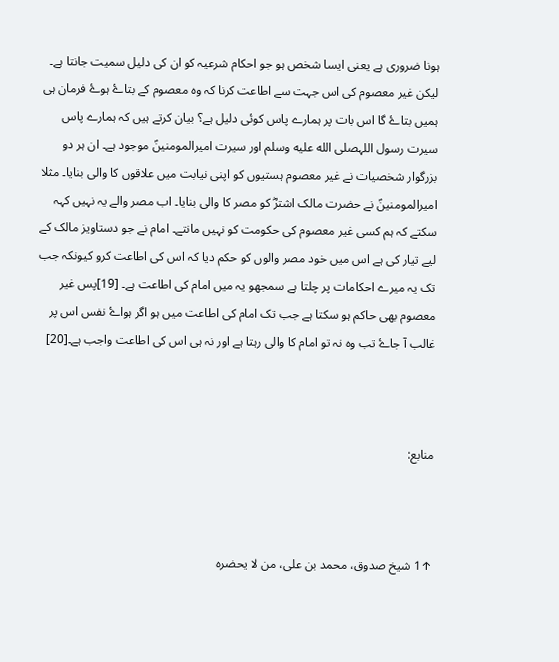ہونا ضروری ہے یعنی ایسا شخص ہو جو احکام شرعیہ کو ان کی دلیل سمیت جانتا ہے۔ لیکن غیر معصوم کی اس جہت سے اطاعت کرنا کہ وہ معصوم کے بتاۓ ہوۓ فرمان ہی ہمیں بتاۓ گا اس بات پر ہمارے پاس کوئی دلیل ہے؟ بیان کرتے ہیں کہ ہمارے پاس سیرت رسول اللہصلى الله عليه وسلم اور سیرت امیرالمومنینؑ موجود ہے۔ ان ہر دو بزرگوار شخصیات نے غیر معصوم ہستیوں کو اپنی نیابت میں علاقوں کا والی بنایا۔ مثلا امیرالمومنینؑ نے حضرت مالک اشترؓ کو مصر کا والی بنایا۔ اب مصر والے یہ نہیں کہہ سکتے کہ ہم کسی غیر معصوم کی حکومت کو نہیں مانتے۔ امام نے جو دستاویز مالک کے لیے تیار کی ہے اس میں خود مصر والوں کو حکم دیا کہ اس کی اطاعت کرو کیونکہ جب تک یہ میرے احکامات پر چلتا ہے سمجھو یہ میں امام کی اطاعت ہے۔ [19]پس غیر معصوم بھی حاکم ہو سکتا ہے جب تک امام کی اطاعت میں ہو اگر ہواۓ نفس اس پر غالب آ جاۓ تب وہ نہ تو امام کا والی رہتا ہے اور نہ ہی اس کی اطاعت واجب ہے۔[20]



منابع:



↑1 شیخ صدوق، محمد بن علی، من لا یحضرہ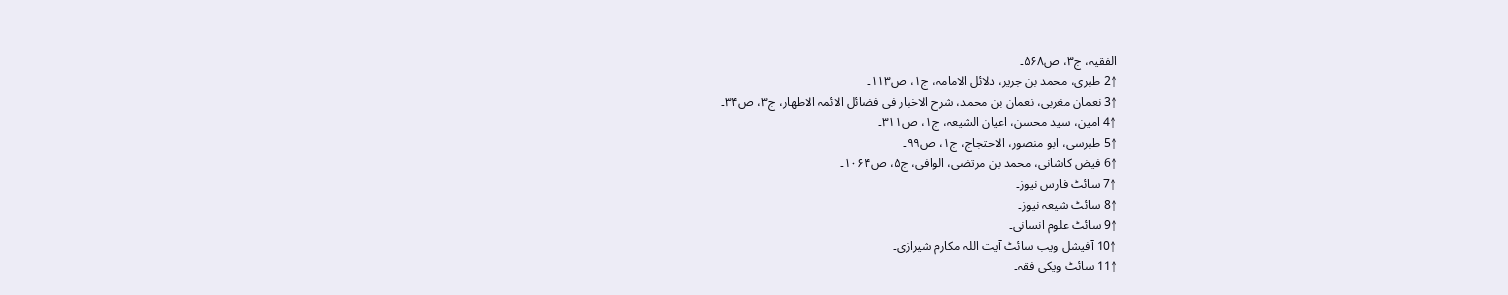الفقیہ، ج۳، ص۵۶۸۔
↑2 طبری، محمد بن جریر، دلائل الامامہ، ج۱، ص۱۱۳۔
↑3 نعمان مغربی، نعمان بن محمد، شرح الاخبار فی فضائل الائمہ الاطهار، ج۳، ص۳۴۔
↑4 امین، سید محسن، اعیان الشیعہ، ج۱، ص۳۱۱۔
↑5 طبرسی، ابو منصور، الاحتجاج، ج۱، ص۹۹۔
↑6 فیض کاشانی، محمد بن مرتضی، الوافی، ج۵، ص۱۰۶۴۔
↑7 سائٹ فارس نیوز۔
↑8 سائٹ شیعہ نیوز۔
↑9 سائٹ علوم انسانی۔
↑10 آفیشل ویب سائٹ آیت اللہ مکارم شیرازی۔
↑11 سائٹ ویکی فقہ۔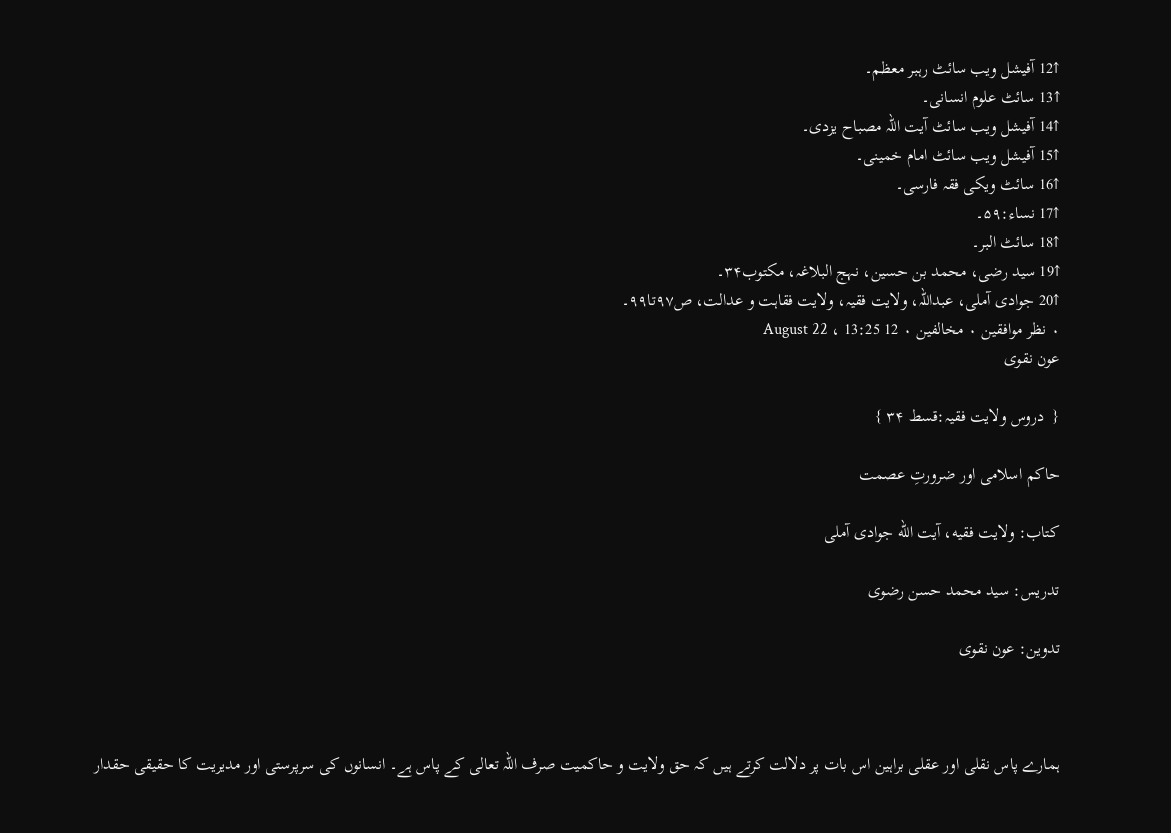↑12 آفیشل ویب سائٹ رہبر معظم۔
↑13 سائٹ علوم انسانی۔
↑14 آفیشل ویب سائٹ آیت اللہ مصباح یزدی۔
↑15 آفیشل ویب سائٹ امام خمینی۔
↑16 سائٹ ویکی فقہ فارسی۔
↑17 نساء:۵۹۔
↑18 سائٹ البر۔
↑19 سید رضی، محمد بن حسین، نہج البلاغہ، مکتوب۳۴۔
↑20 جوادی آملی، عبداللہ، ولایت فقیہ، ولایت فقاہت و عدالت، ص۹۷تا۹۹۔
۰ نظر موافقین ۰ مخالفین ۰ 12 August 22 ، 13:25
عون نقوی

{  دروس ولایت فقیہ:قسط ۳۴ }

حاکم اسلامی اور ضرورتِ عصمت

کتاب: ولایت فقیه، آیت الله جوادى آملى

تدریس: سید محمد حسن رضوی

تدوین: عون نقوی



ہمارے پاس نقلی اور عقلی براہین اس بات پر دلالت کرتے ہیں کہ حق ولایت و حاکمیت صرف اللہ تعالی کے پاس ہے۔ انسانوں کی سرپرستی اور مدیریت کا حقیقی حقدار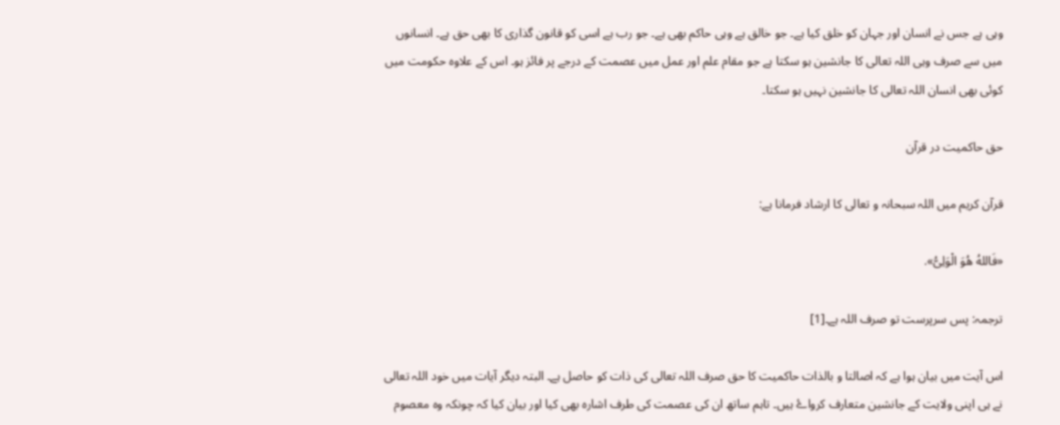وہی ہے جس نے انسان اور جہان کو خلق کیا ہے۔ جو خالق ہے وہی حاکم بھی ہے۔ جو رب ہے اسی کو قانون گذاری کا بھی حق ہے۔ انسانوں میں سے صرف وہی اللہ تعالی کا جانشین ہو سکتا ہے جو مقام علم اور عمل میں عصمت کے درجے پر فائز ہو۔ اس کے علاوہ حکومت میں کوئی بھی انسان اللہ تعالی کا جانشین نہیں ہو سکتا۔

حق حاکمیت در قرآن

قرآن کریم میں اللہ سبحانہ و تعالی کا ارشاد فرمانا ہے:

«فَاللهُ هُوَ الْوَلِیُّ».

ترجمہ: پس سرپرست تو صرف اللہ ہے۔[1]

اس آیت میں بیان ہوا ہے کہ اصالتا و بالذات حاکمیت کا حق صرف اللہ تعالی کی ذات کو حاصل ہے۔ البتہ دیگر آیات میں خود اللہ تعالی نے ہی اپنی ولایت کے جانشین متعارف کرواۓ ہیں۔ تاہم ساتھ ان کی عصمت کی طرف اشارہ بھی کیا اور بیان کیا کہ چونکہ وہ معصوم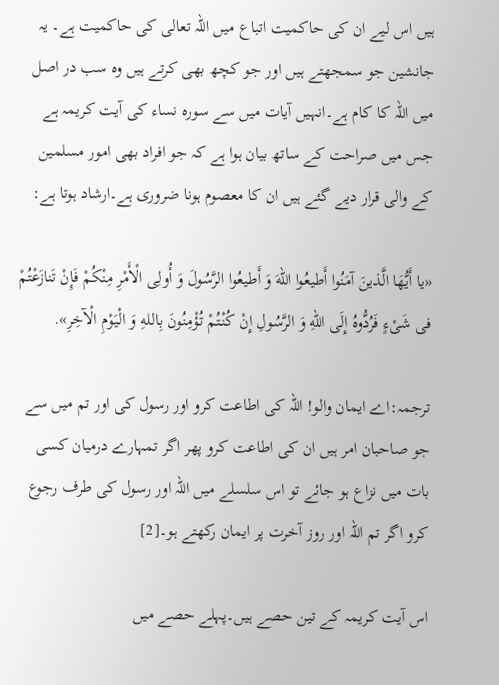ہیں اس لیے ان کی حاکمیت اتباع میں اللہ تعالی کی حاکمیت ہے۔ یہ جانشین جو سمجھتے ہیں اور جو کچھ بھی کرتے ہیں وہ سب در اصل میں اللہ کا کام ہے۔انہیں آیات میں سے سورہ نساء کی آیت کریمہ ہے جس میں صراحت کے ساتھ بیان ہوا ہے کہ جو افراد بھی امور مسلمین کے والی قرار دیے گئے ہیں ان کا معصوم ہونا ضروری ہے۔ارشاد ہوتا ہے:

«یا أَیُّهَا الَّذینَ آمَنُوا أَطیعُوا اللهَ‌ وَ أَطیعُوا الرَّسُولَ وَ أُولِی الْأَمْرِ مِنْکُمْ فَإِنْ تَنازَعْتُمْ فی شَیْ‌ءٍ فَرُدُّوهُ إِلَى اللهِ‌ وَ الرَّسُولِ إِنْ کُنْتُمْ تُؤْمِنُونَ بِاللهِ‌ وَ الْیَوْمِ الْآخِرِ».

ترجمہ:اے ایمان والو! اللہ کی اطاعت کرو اور رسول کی اور تم میں سے جو صاحبان امر ہیں ان کی اطاعت کرو پھر اگر تمہارے درمیان کسی بات میں نزاع ہو جائے تو اس سلسلے میں اللہ اور رسول کی طرف رجوع کرو اگر تم اللہ اور روز آخرت پر ایمان رکھتے ہو۔[2]

اس آیت کریمہ کے تین حصے ہیں۔پہلے حصے میں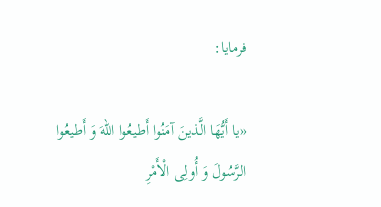فرمایا:

«یا أَیُّهَا الَّذینَ آمَنُوا أَطیعُوا اللهَ‌ وَ أَطیعُوا الرَّسُولَ وَ أُولِی الْأَمْرِ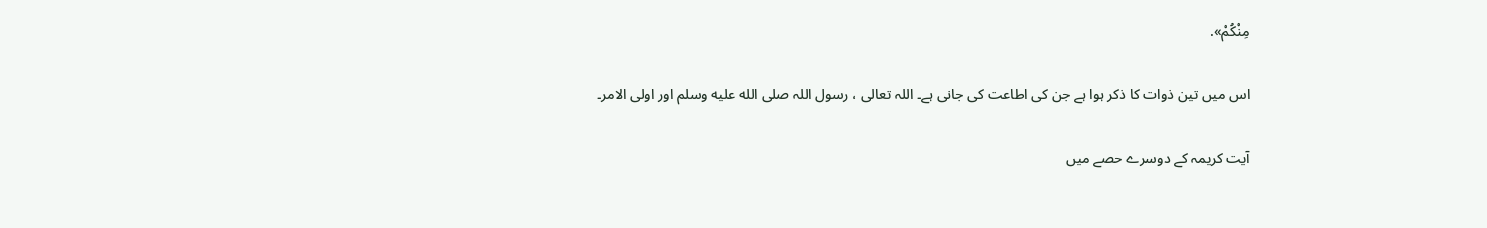مِنْکُمْ».

اس میں تین ذوات کا ذکر ہوا ہے جن کی اطاعت کی جانی ہے۔ اللہ تعالی ، رسول اللہ صلى الله عليه وسلم اور اولی الامر۔

آیت کریمہ کے دوسرے حصے میں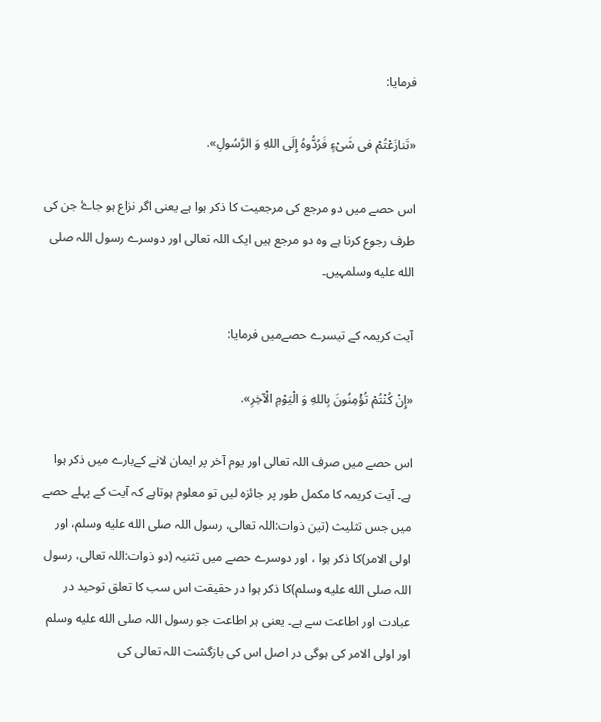فرمایا:

«تَنازَعْتُمْ فی شَیْ‌ءٍ فَرُدُّوهُ إِلَى اللهِ‌ وَ الرَّسُولِ».

اس حصے میں دو مرجع کی مرجعیت کا ذکر ہوا ہے یعنی اگر نزاع ہو جاۓ جن کی طرف رجوع کرنا ہے وہ دو مرجع ہیں ایک اللہ تعالی اور دوسرے رسول اللہ صلى الله عليه وسلمہیں۔

آیت کریمہ کے تیسرے حصےمیں فرمایا:

«إِنْ کُنْتُمْ تُؤْمِنُونَ بِاللهِ‌ وَ الْیَوْمِ الْآخِرِ».

اس حصے میں صرف اللہ تعالی اور یوم آخر پر ایمان لانے کےبارے میں ذکر ہوا ہے۔ آیت کریمہ کا مکمل طور پر جائزہ لیں تو معلوم ہوتاہے کہ آیت کے پہلے حصے میں جس تثلیث (تین ذوات:اللہ تعالی، رسول اللہ صلى الله عليه وسلم، اور اولی الامر)کا ذکر ہوا ، اور دوسرے حصے میں تثنیہ (دو ذوات:اللہ تعالی، رسول اللہ صلى الله عليه وسلم)کا ذکر ہوا در حقیقت اس سب کا تعلق توحید در عبادت اور اطاعت سے ہے۔ یعنی ہر اطاعت جو رسول اللہ صلى الله عليه وسلم اور اولی الامر کی ہوگی در اصل اس کی بازگشت اللہ تعالی کی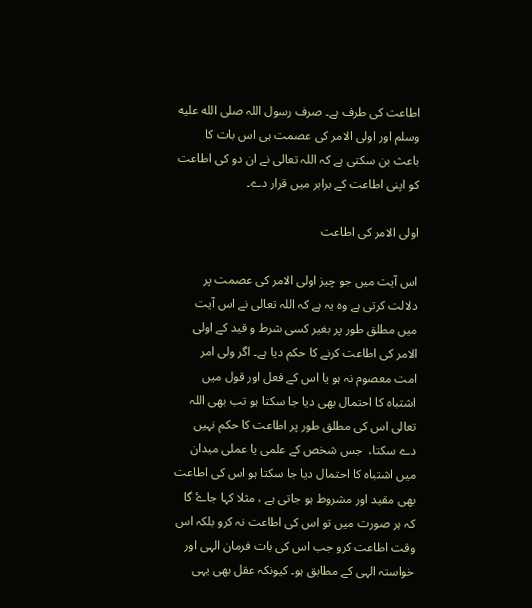اطاعت کی طرف ہے۔ صرف رسول اللہ صلى الله عليه وسلم اور اولی الامر کی عصمت ہی اس بات کا باعث بن سکتی ہے کہ اللہ تعالی نے ان دو کی اطاعت کو اپنی اطاعت کے برابر میں قرار دے۔

اولی الامر کی اطاعت

اس آیت میں جو چیز اولی الامر کی عصمت پر دلالت کرتی ہے وہ یہ ہے کہ اللہ تعالی نے اس آیت میں مطلق طور پر بغیر کسی شرط و قید کے اولی الامر کی اطاعت کرنے کا حکم دیا ہے۔ اگر ولی امر امت معصوم نہ ہو یا اس کے فعل اور قول میں اشتباہ کا احتمال بھی دیا جا سکتا ہو تب بھی اللہ تعالی اس کی مطلق طور پر اطاعت کا حکم نہیں دے سکتا،  جس شخص کے علمی یا عملی میدان میں اشتباہ کا احتمال دیا جا سکتا ہو اس کی اطاعت بھی مقید اور مشروط ہو جاتی ہے ، مثلا کہا جاۓ گا کہ ہر صورت میں تو اس کی اطاعت نہ کرو بلکہ اس وقت اطاعت کرو جب اس کی بات فرمان الہی اور خواستہ الہی کے مطابق ہو۔ کیونکہ عقل بھی یہی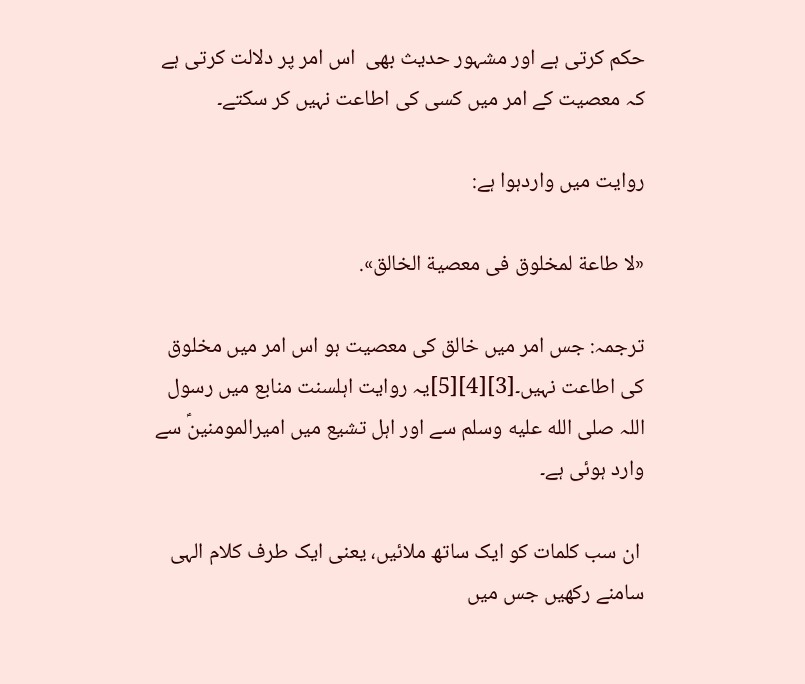حکم کرتی ہے اور مشہور حدیث بھی  اس امر پر دلالت کرتی ہے کہ معصیت کے امر میں کسی کی اطاعت نہیں کر سکتے۔

روایت میں واردہوا ہے:

«لا طاعة لمخلوق فی معصیة الخالق».

ترجمہ: جس امر میں خالق کی معصیت ہو اس امر میں مخلوق کی اطاعت نہیں۔[3][4][5]یہ روایت اہلسنت منابع میں رسول اللہ صلى الله عليه وسلم سے اور اہل تشیع میں امیرالمومنینؑ سے وارد ہوئی ہے۔

 ان سب کلمات کو ایک ساتھ ملائیں، یعنی ایک طرف کلام الہی سامنے رکھیں جس میں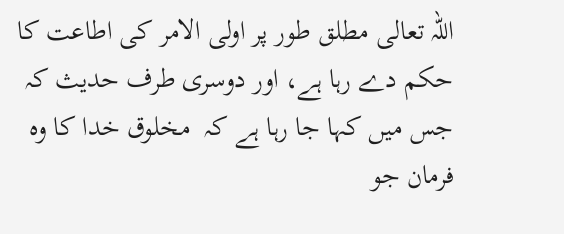اللہ تعالی مطلق طور پر اولی الامر کی اطاعت کا حکم دے رہا ہے، اور دوسری طرف حدیث کہ جس میں کہا جا رہا ہے کہ  مخلوق خدا کا وہ فرمان جو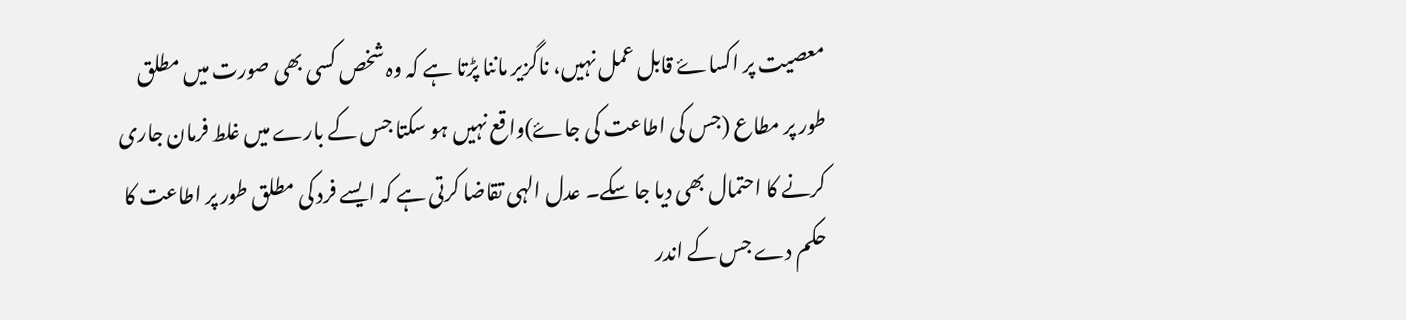معصیت پر اکساۓ قابل عمل نہیں، ناگزیر ماننا پڑتا ہے کہ وہ شخص کسی بھی صورت میں مطلق طور پر مطاع (جس کی اطاعت کی جاۓ)واقع نہیں ہو سکتا جس کے بارے میں غلط فرمان جاری کرنے کا احتمال بھی دیا جا سکے۔ عدل الہی تقاضا کرتی ہے کہ ایسے فرد کی مطلق طور پر اطاعت کا حکم دے جس کے اندر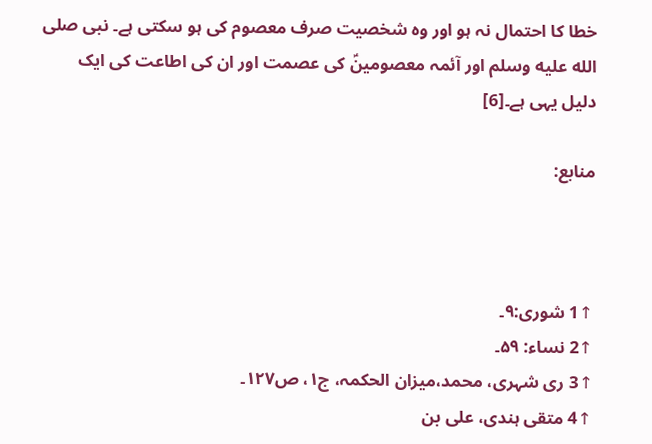خطا کا احتمال نہ ہو اور وہ شخصیت صرف معصوم کی ہو سکتی ہے۔ نبی صلى الله عليه وسلم اور آئمہ معصومینؑ کی عصمت اور ان کی اطاعت کی ایک دلیل یہی ہے۔[6]

منابع:



↑1 شوری:۹۔
↑2 نساء: ۵۹۔
↑3 ری شہری، محمد،میزان الحکمہ، ج۱، ص۱۲۷۔
↑4 متقی ہندی، علی بن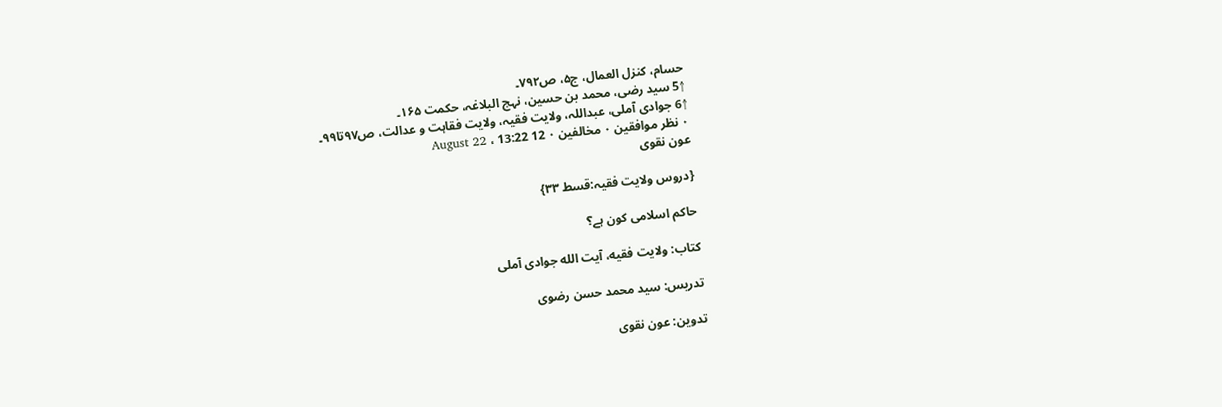حسام، کنزل العمال، ج۵، ص۷۹۲۔
↑5 سید رضی، محمد بن حسین، نہج البلاغہ، حکمت ۱۶۵۔
↑6 جوادی آملی، عبداللہ، ولایت فقیہ، ولایت فقاہت و عدالت، ص۹۷تا۹۹۔
۰ نظر موافقین ۰ مخالفین ۰ 12 August 22 ، 13:22
عون نقوی

{دروس ولایت فقیہ:قسط ۳۳}

حاکم اسلامی کون ہے؟

کتاب: ولایت فقیه، آیت الله جوادى آملى

تدریس: سید محمد حسن رضوی

تدوین: عون نقوی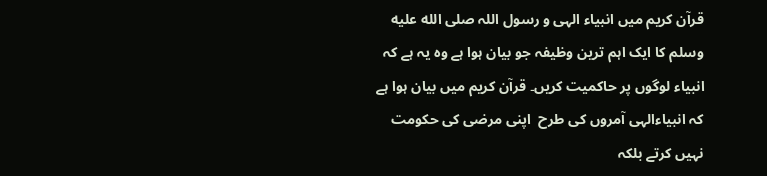قرآن کریم میں انبیاء الہی و رسول اللہ صلى الله عليه وسلم کا ایک اہم ترین وظیفہ جو بیان ہوا ہے وہ یہ ہے کہ انبیاء لوگوں پر حاکمیت کریں۔ قرآن کریم میں بیان ہوا ہے کہ انبیاءالہی آمروں کی طرح  اپنی مرضی کی حکومت نہیں کرتے بلکہ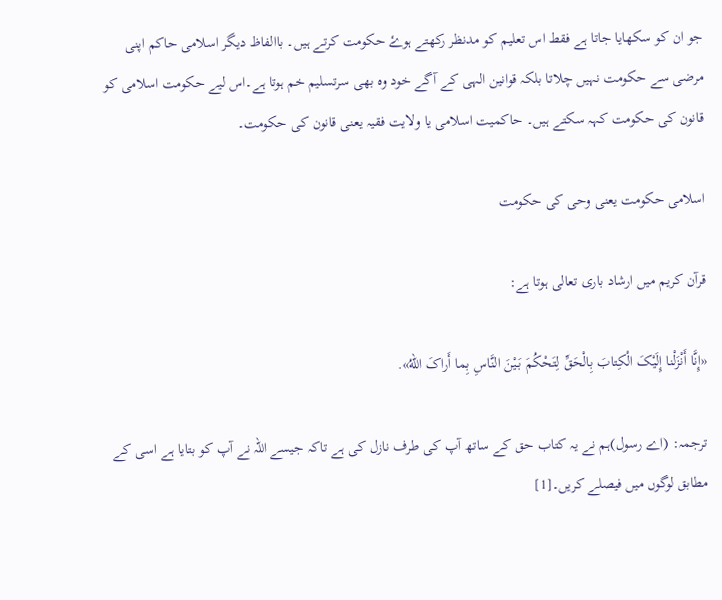جو ان کو سکھایا جاتا ہے فقط اس تعلیم کو مدنظر رکھتے ہوۓ حکومت کرتے ہیں۔ باالفاظ دیگر اسلامی حاکم اپنی مرضی سے حکومت نہیں چلاتا بلکہ قوانین الہی کے آگے خود وہ بھی سرتسلیم خم ہوتا ہے۔اس لیے حکومت اسلامی کو قانون کی حکومت کہہ سکتے ہیں۔ حاکمیت اسلامی یا ولایت فقیہ یعنی قانون کی حکومت۔

اسلامی حکومت یعنی وحی کی حکومت

قرآن کریم میں ارشاد باری تعالی ہوتا ہے:

«إِنَّا أَنْزَلْنا إِلَیْکَ الْکِتابَ بِالْحَقِّ لِتَحْکُمَ بَیْنَ النَّاسِ بِما أَراکَ اللهُ‌».

ترجمہ: (اے رسول)ہم نے یہ کتاب حق کے ساتھ آپ کی طرف نازل کی ہے تاکہ جیسے اللہ نے آپ کو بتایا ہے اسی کے مطابق لوگوں میں فیصلے کریں۔[1]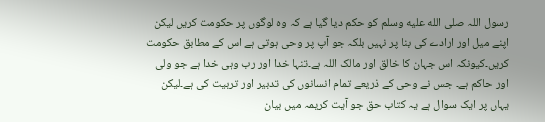رسول اللہ صلى الله عليه وسلم کو حکم دیا گیا ہے کہ وہ لوگوں پر حکومت کریں لیکن اپنے میل اور ارادے کی بنا پر نہیں بلکہ جو آپ پر وحی ہوتی ہے اس کے مطابق حکومت کریں۔کیونکہ اس جہان کا خالق اور مالک اللہ ہے۔تنہا خدا اور رب وہی خدا ہے جو ولی اور حاکم ہے۔ جس نے وحی کے ذریعے تمام انسانوں کی تدبیر اور تربیت کی ہے۔لیکن یہاں پر ایک سوال ہے یہ کتاب حق جو آیت کریمہ میں بیان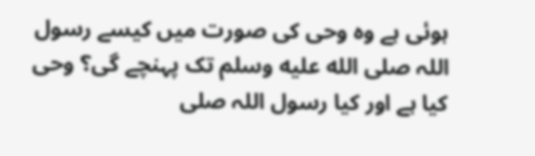ہوئی ہے وہ وحی کی صورت میں کیسے رسول اللہ صلى الله عليه وسلم تک پہنچے گی؟ وحی کیا ہے اور کیا رسول اللہ صلى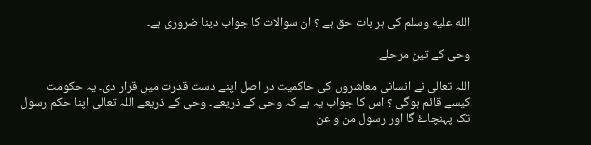الله عليه وسلم کی ہر بات حق ہے ؟ ان سوالات کا جواب دینا ضروری ہے۔

وحی کے تین مرحلے

اللہ تعالی نے انسانی معاشروں کی حاکمیت در اصل اپنے دست قدرت میں قرار دی۔ یہ حکومت کیسے قائم ہوگی ؟ اس کا جواب یہ ہے کہ وحی کے ذریعے۔ وحی کے ذریعے اللہ تعالی اپنا حکم رسول  تک پہنچاۓ گا اور رسول من و عن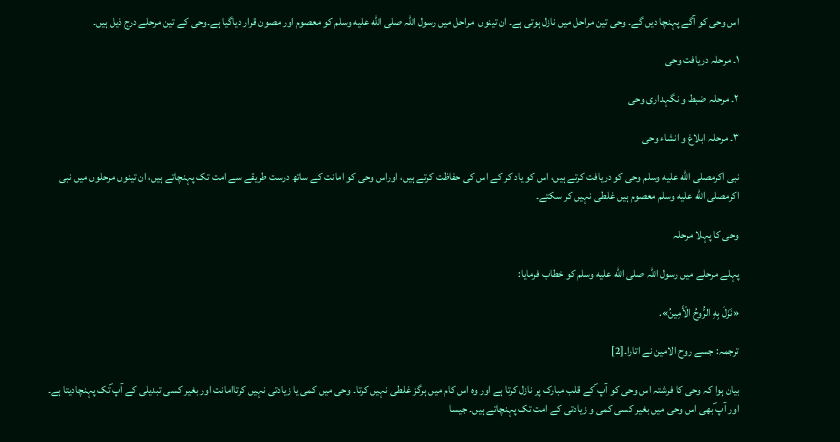اس وحی کو آگے پہنچا دیں گے۔ وحی تین مراحل میں نازل ہوتی ہے۔ ان تینوں  مراحل میں رسول اللہ صلى الله عليه وسلم کو معصوم اور مصون قرار دیاگیا ہے۔وحی کے تین مرحلے درج ذیل ہیں۔

۱۔ مرحلہ دریافت وحی

۲۔ مرحلہ ضبط و نگہداری وحی

۳۔ مرحلہ ابلاغ و انشاء وحی

نبی اکرمصلى الله عليه وسلم وحی کو دریافت کرتے ہیں، اس کو یاد کر کے اس کی حفاظت کرتے ہیں، اوراس وحی کو امانت کے ساتھ درست طریقے سے امت تک پہنچاتے ہیں، ان تینوں مرحلوں میں نبی اکرمصلى الله عليه وسلم معصوم ہیں غلطی نہیں کر سکتے۔

وحی کا پہلا مرحلہ

پہلے مرحلے میں رسول اللہ صلى الله عليه وسلم کو خطاب فرمایا:

«نَزَلَ بِهِ الرُّوحُ الْأَمِینُ».

ترجمہ: جسے روح الامین نے اتارا۔[2]

بیان ہوا کہ وحی کا فرشتہ اس وحی کو آپ ؐکے قلب مبارک پر نازل کرتا ہے اور وہ اس کام میں ہرگز غلطی نہیں کرتا۔ وحی میں کمی یا زیادتی نہیں کرتاامانت اور بغیر کسی تبدیلی کے آپ ؐتک پہنچادیتا ہے۔ اور آپ ؐبھی اس وحی میں بغیر کسی کمی و زیادتی کے امت تک پہنچاتے ہیں۔ جیسا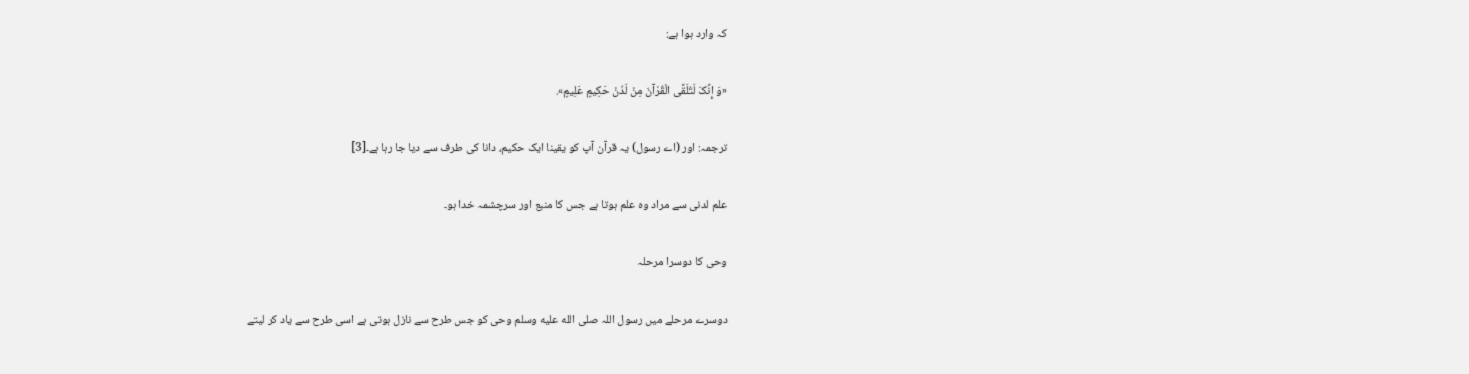کہ وارد ہوا ہے:

«وَ إِنَّکَ لَتُلَقَّى الْقُرْآنَ مِنْ لَدُنْ حَکِیمٍ عَلِیمٍ».

ترجمہ: اور (اے رسول) یہ قرآن آپ کو یقینا ایک حکیم، دانا کی طرف سے دیا جا رہا ہے۔[3]

علم لدنی سے مراد وہ علم ہوتا ہے جس کا منبع اور سرچشمہ خدا ہو۔

وحی کا دوسرا مرحلہ

دوسرے مرحلے میں رسول اللہ صلى الله عليه وسلم وحی کو جس طرح سے نازل ہوتی ہے اسی طرح سے یاد کر لیتے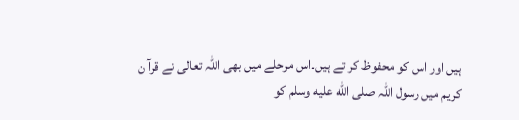ہیں اور اس کو محفوظ کر تے ہیں۔اس مرحلے میں بھی اللہ تعالی نے قرآ ن کریم میں رسول اللہ صلى الله عليه وسلم کو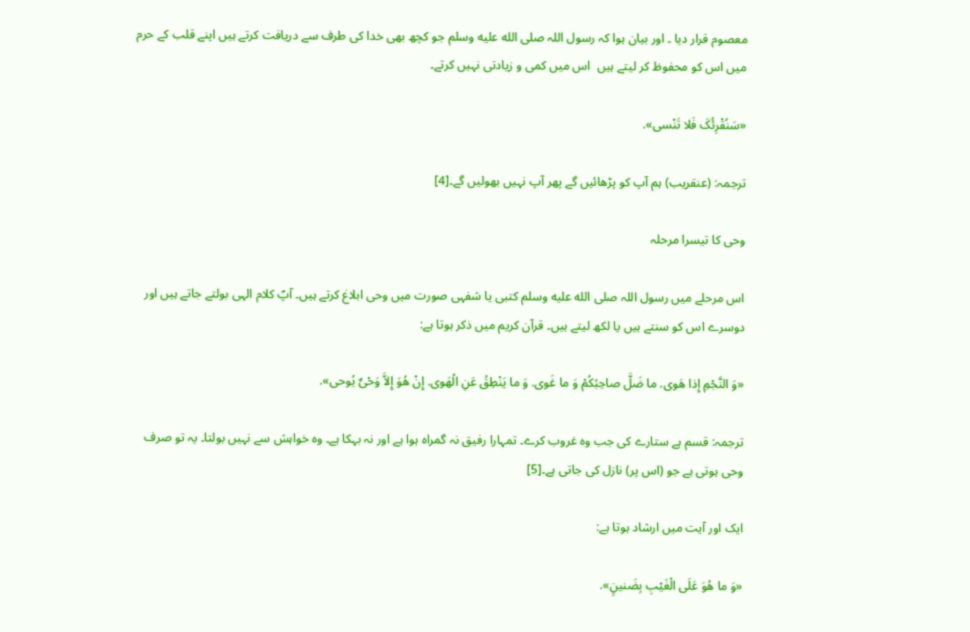معصوم قرار دیا ۔ اور بیان ہوا کہ رسول اللہ صلى الله عليه وسلم جو کچھ بھی خدا کی طرف سے دریافت کرتے ہیں اپنے قلب کے حرم میں اس کو محفوظ کر لیتے ہیں  اس میں کمی و زیادتی نہیں کرتے۔

«سَنُقْرِئُکَ فَلا تَنْسى».

ترجمہ: (عنقریب) ہم آپ کو پڑھائیں گے پھر آپ نہیں بھولیں گے۔[4]

وحی کا تیسرا مرحلہ

اس مرحلے میں رسول اللہ صلى الله عليه وسلم کتبی یا شفہی صورت میں وحی ابلاغ کرتے ہیں۔ آپؐ کلام الہی بولتے جاتے ہیں اور دوسرے اس کو سنتے ہیں یا لکھ لیتے ہیں۔ قرآن کریم میں ذکر ہوتا ہے:

«وَ النَّجْمِ إِذا هَوى. ما ضَلَّ صاحِبُکُمْ وَ ما غَوى. وَ ما یَنْطِقُ عَنِ الْهَوى. إِنْ هُوَ إِلاَّ وَحْیٌ یُوحى».

ترجمہ: قسم ہے ستارے کی جب وہ غروب کرے۔ تمہارا رفیق نہ گمراہ ہوا ہے اور نہ بہکا ہے۔ وہ خواہش سے نہیں بولتا۔ یہ تو صرف وحی ہوتی ہے جو (اس پر) نازل کی جاتی ہے۔[5]

ایک اور آیت میں ارشاد ہوتا ہے:

«وَ ما هُوَ عَلَى الْغَیْبِ بِضَنینٍ».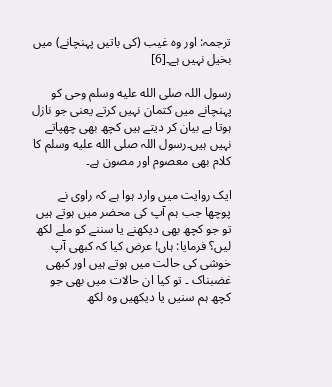ترجمہ: اور وہ غیب (کی باتیں پہنچانے) میں بخیل نہیں ہے۔[6]

رسول اللہ صلى الله عليه وسلم وحی کو پہنچانے میں کتمان نہیں کرتے یعنی جو نازل ہوتا ہے بیان کر دیتے ہیں کچھ بھی چھپاتے نہیں ہیں۔رسول اللہ صلى الله عليه وسلم کا کلام بھی معصوم اور مصون ہے۔

ایک روایت میں وارد ہوا ہے کہ راوی نے پوچھا جب ہم آپ کی محضر میں ہوتے ہیں تو جو کچھ بھی دیکھنے یا سننے کو ملے لکھ لیں؟ فرمایا: ہاں! عرض کیا کہ کبھی آپ خوشی کی حالت میں ہوتے ہیں اور کبھی غضبناک ۔ تو کیا ان حالات میں بھی جو کچھ ہم سنیں یا دیکھیں وہ لکھ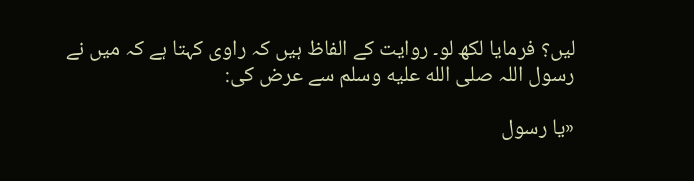لیں؟ فرمایا لکھ لو۔ روایت کے الفاظ ہیں کہ راوی کہتا ہے کہ میں نے رسول اللہ صلى الله عليه وسلم سے عرض کی:

«یا رسول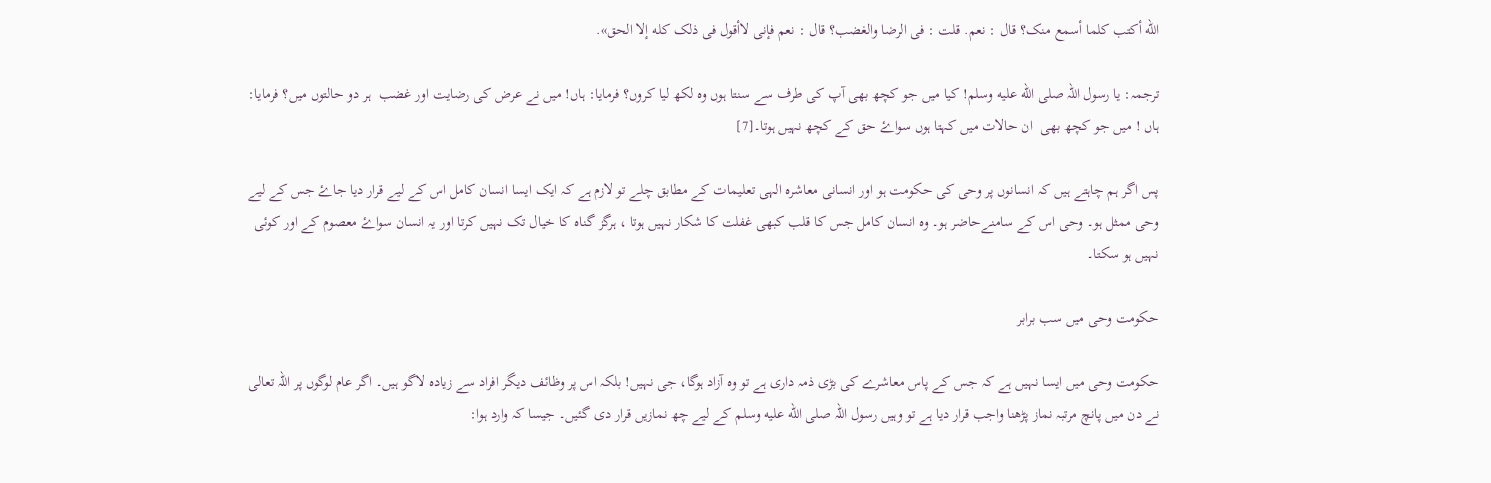الله أکتب کلما أسمع منک؟ قال : نعم. قلت : فی الرضا والغضب؟ قال : نعم فإنی لاأقول فی ذلک کله إلا الحق».

ترجمہ: یا رسول اللہ صلى الله عليه وسلم! کیا میں جو کچھ بھی آپ کی طرف سے سنتا ہوں وہ لکھ لیا کروں؟ فرمایا: ہاں! میں نے عرض کی رضایت اور غضب  ہر دو حالتوں میں؟ فرمایا: ہاں ! میں جو کچھ بھی  ان حالات میں کہتا ہوں سواۓ حق کے کچھ نہیں ہوتا۔[7]

پس اگر ہم چاہتے ہیں کہ انسانوں پر وحی کی حکومت ہو اور انسانی معاشرہ الہی تعلیمات کے مطابق چلے تو لازم ہے کہ ایک ایسا انسان کامل اس کے لیے قرار دیا جاۓ جس کے لیے وحی ممثل ہو۔ وحی اس کے سامنےحاضر ہو۔ وہ انسان کامل جس کا قلب کبھی غفلت کا شکار نہیں ہوتا ، ہرگز گناہ کا خیال تک نہیں کرتا اور یہ انسان سواۓ معصوم کے اور کوئی نہیں ہو سکتا۔

حکومت وحی میں سب برابر

حکومت وحی میں ایسا نہیں ہے کہ جس کے پاس معاشرے کی بڑی ذمہ داری ہے تو وہ آزاد ہوگا، جی نہیں! بلکہ اس پر وظائف دیگر افراد سے زیادہ لاگو ہیں۔ اگر عام لوگوں پر اللہ تعالی نے دن میں پانچ مرتبہ نماز پڑھنا واجب قرار دیا ہے تو وہیں رسول اللہ صلى الله عليه وسلم کے لیے چھ نمازیں قرار دی گئیں۔ جیسا کہ وارد ہوا: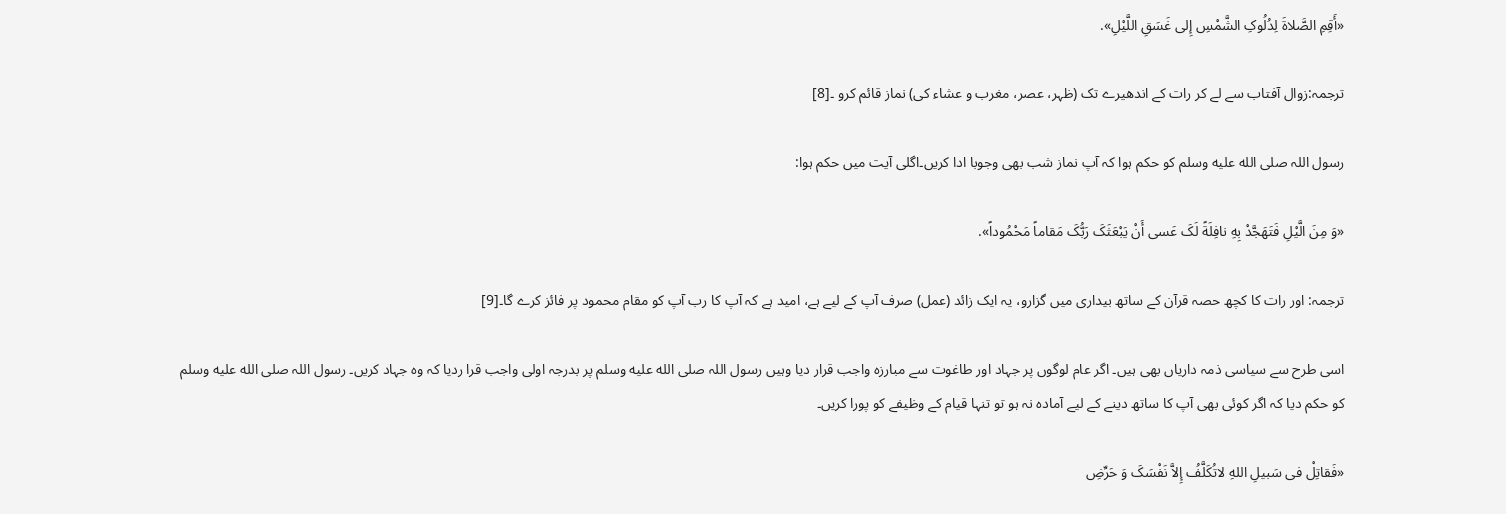«أَقِمِ الصَّلاةَ لِدُلُوکِ الشَّمْسِ إِلى غَسَقِ اللَّیْلِ».

ترجمہ:زوال آفتاب سے لے کر رات کے اندھیرے تک (ظہر، عصر، مغرب و عشاء کی) نماز قائم کرو ۔[8]

رسول اللہ صلى الله عليه وسلم کو حکم ہوا کہ آپ نماز شب بھی وجوبا ادا کریں۔اگلی آیت میں حکم ہوا:

«وَ مِنَ الَّیْلِ فَتَهَجَّدْ بِهِ نافِلَةً لَکَ عَسى أَنْ یَبْعَثَکَ رَبُّکَ مَقاماً مَحْمُوداً».

ترجمہ: اور رات کا کچھ حصہ قرآن کے ساتھ بیداری میں گزارو، یہ ایک زائد (عمل) صرف آپ کے لیے ہے، امید ہے کہ آپ کا رب آپ کو مقام محمود پر فائز کرے گا۔[9]

اسی طرح سے سیاسی ذمہ داریاں بھی ہیں۔ اگر عام لوگوں پر جہاد اور طاغوت سے مبارزہ واجب قرار دیا وہیں رسول اللہ صلى الله عليه وسلم پر بدرجہ اولی واجب قرا ردیا کہ وہ جہاد کریں۔ رسول اللہ صلى الله عليه وسلم کو حکم دیا کہ اگر کوئی بھی آپ کا ساتھ دینے کے لیے آمادہ نہ ہو تو تنہا قیام کے وظیفے کو پورا کریں۔

«فَقاتِلْ فی سَبیلِ اللهِ‌ لا‌تُکَلَّفُ إِلاَّ نَفْسَکَ وَ حَرِّضِ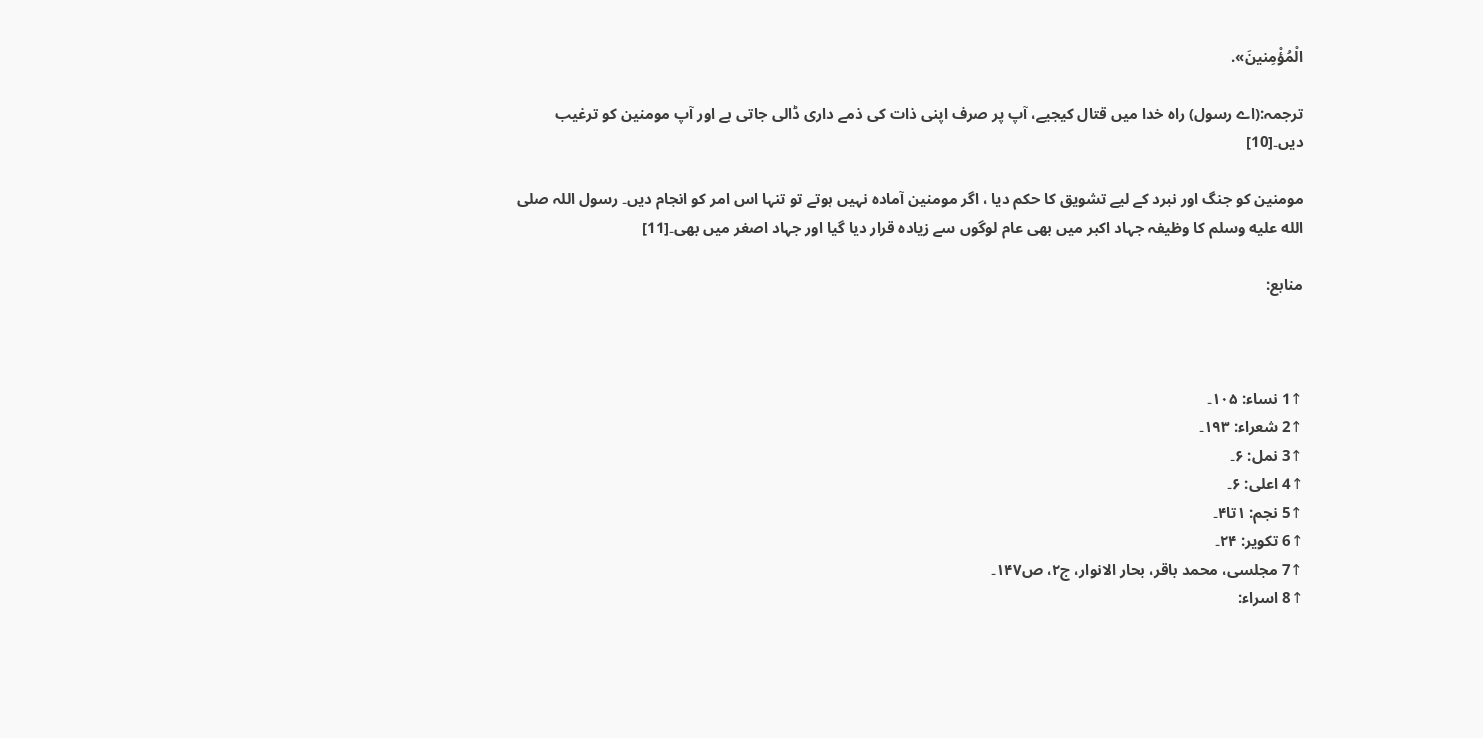الْمُؤْمِنینَ».

ترجمہ:(اے رسول) راہ خدا میں قتال کیجیے، آپ پر صرف اپنی ذات کی ذمے داری ڈالی جاتی ہے اور آپ مومنین کو ترغیب دیں۔[10]

مومنین کو جنگ اور نبرد کے لیے تشویق کا حکم دیا ، اگر مومنین آمادہ نہیں ہوتے تو تنہا اس امر کو انجام دیں۔ رسول اللہ صلى الله عليه وسلم کا وظیفہ جہاد اکبر میں بھی عام لوگوں سے زیادہ قرار دیا گیا اور جہاد اصغر میں بھی۔[11]

منابع:



↑1 نساء: ۱۰۵۔
↑2 شعراء: ۱۹۳۔
↑3 نمل: ۶۔
↑4 اعلی: ۶۔
↑5 نجم: ۱تا۴۔
↑6 تکویر: ۲۴۔
↑7 مجلسی، محمد باقر، بحار الانوار، ج۲، ص۱۴۷۔
↑8 اسراء: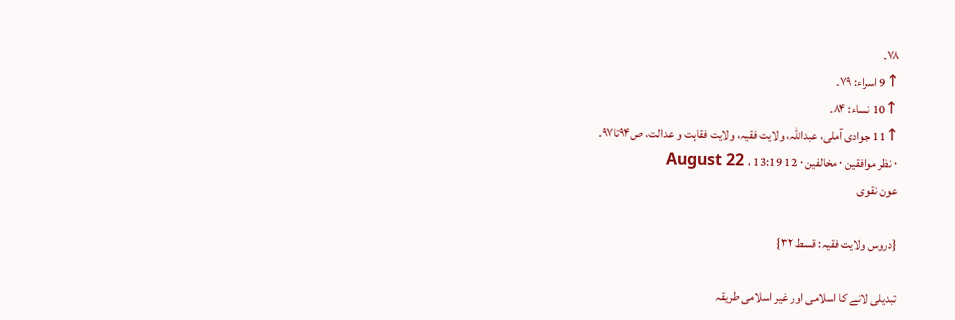۷۸۔
↑9 اسراء: ۷۹۔
↑10 نساء: ۸۴۔
↑11 جوادی آملی، عبداللہ، ولایت فقیہ، ولایت فقاہت و عدالت، ص۹۴تا۹۷۔
۰ نظر موافقین ۰ مخالفین ۰ 12 August 22 ، 13:19
عون نقوی

{دروس ولایت فقیہ: قسط ۳۲}

تبدیلی لانے کا اسلامی اور غیر اسلامی طریقہ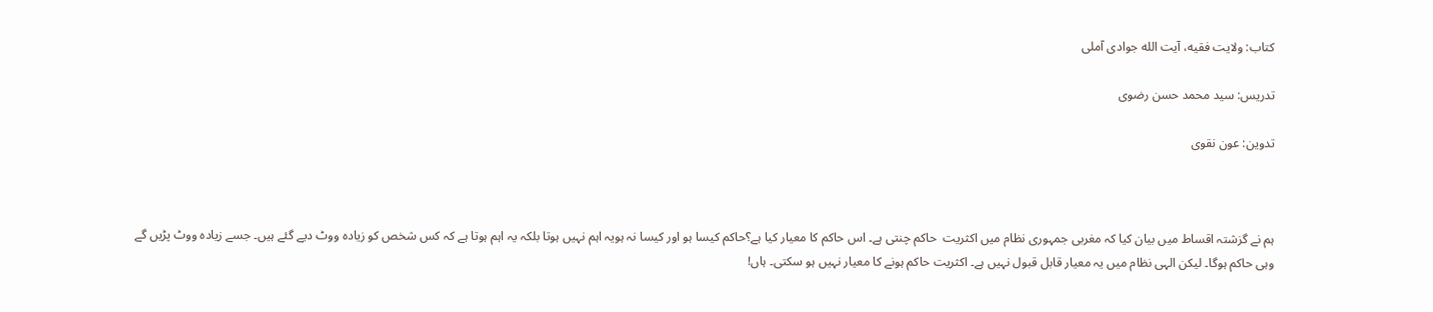کتاب: ولایت فقیه، آیت الله جوادى آملى

تدریس: سید محمد حسن رضوی

تدوین: عون نقوی



ہم نے گزشتہ اقساط میں بیان کیا کہ مغربی جمہوری نظام میں اکثریت  حاکم چنتی ہے۔ اس حاکم کا معیار کیا ہے؟حاکم کیسا ہو اور کیسا نہ ہویہ اہم نہیں ہوتا بلکہ یہ اہم ہوتا ہے کہ کس شخص کو زیادہ ووٹ دیے گئے ہیں۔ جسے زیادہ ووٹ پڑیں گے وہی حاکم ہوگا۔ لیکن الہی نظام میں یہ معیار قابل قبول نہیں ہے۔ اکثریت حاکم ہونے کا معیار نہیں ہو سکتی۔ ہاں!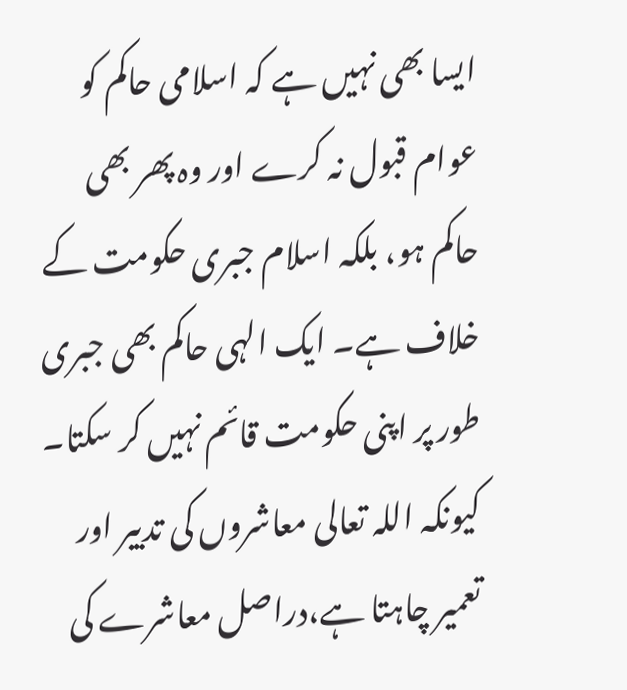ایسا بھی نہیں ہے کہ اسلامی حاکم کو عوام قبول نہ کرے اور وہ پھر بھی حاکم ہو، بلکہ اسلام جبری حکومت کے خلاف ہے۔ ایک الہی حاکم بھی جبری طور پر اپنی حکومت قائم نہیں کر سکتا۔ کیونکہ اللہ تعالی معاشروں کی تدبیر اور تعمیر چاہتا ہے،دراصل معاشرے کی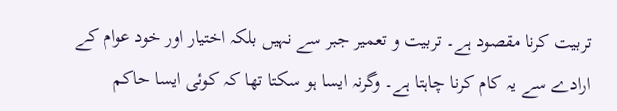تربیت کرنا مقصود ہے۔ تربیت و تعمیر جبر سے نہیں بلکہ اختیار اور خود عوام کے ارادے سے یہ کام کرنا چاہتا ہے۔ وگرنہ ایسا ہو سکتا تھا کہ کوئی ایسا حاکم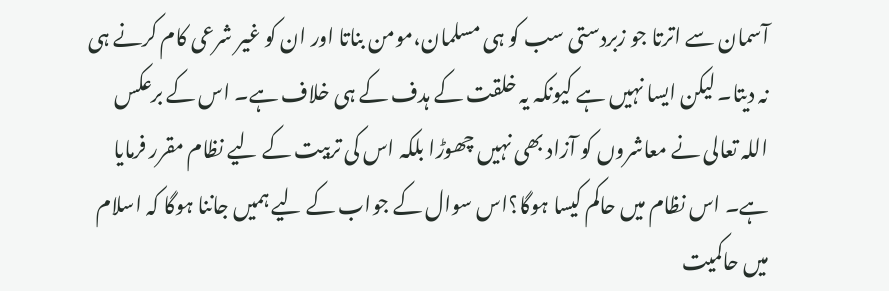آسمان سے اترتا جو زبردستی سب کو ہی مسلمان،مومن بناتا اور ان کو غیر شرعی کام کرنے ہی نہ دیتا۔ لیکن ایسا نہیں ہے کیونکہ یہ خلقت کے ہدف کے ہی خلاف ہے۔ اس کے برعکس اللہ تعالی نے معاشروں کو آزاد بھی نہیں چھوڑا بلکہ اس کی تربیت کے لیے نظام مقرر فرمایا ہے۔ اس نظام میں حاکم کیسا ہوگا؟اس سوال کے جواب کے لیے ہمیں جاننا ہوگا کہ اسلام میں حاکمیت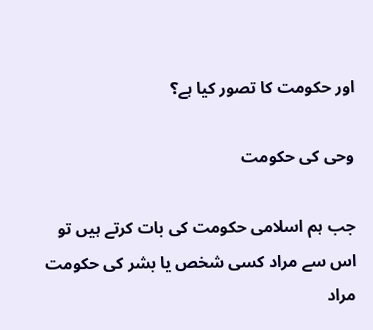اور حکومت کا تصور کیا ہے؟

وحی کی حکومت

جب ہم اسلامی حکومت کی بات کرتے ہیں تو اس سے مراد کسی شخص یا بشر کی حکومت مراد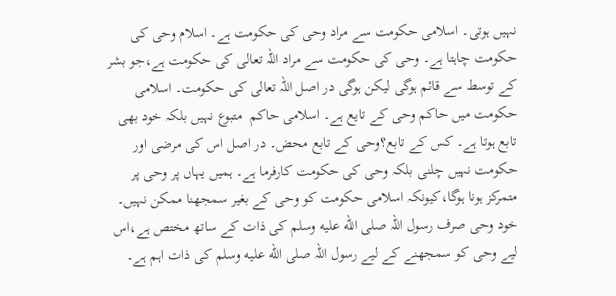نہیں ہوتی۔ اسلامی حکومت سے مراد وحی کی حکومت ہے۔ اسلام وحی کی حکومت چاہتا ہے۔ وحی کی حکومت سے مراد اللہ تعالی کی حکومت ہے،جو بشر کے توسط سے قائم ہوگی لیکن ہوگی در اصل اللہ تعالی کی حکومت۔ اسلامی حکومت میں حاکم وحی کے تایع ہے۔ اسلامی حاکم  متبوع نہیں بلکہ خود بھی تابع ہوتا ہے۔ کس کے تابع؟وحی کے تابع محض۔ در اصل اس کی مرضی اور حکومت نہیں چلنی بلکہ وحی کی حکومت کارفرما ہے۔ ہمیں یہاں پر وحی پر متمرکز ہونا ہوگا،کیونکہ اسلامی حکومت کو وحی کے بغیر سمجھنا ممکن نہیں۔ خود وحی صرف رسول اللہ صلى الله عليه وسلم کی ذات کے ساتھ مختص ہے،اس لیے وحی کو سمجھنے کے لیے رسول اللہ صلى الله عليه وسلم کی ذات اہم ہے۔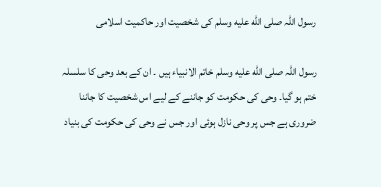رسول اللہ صلى الله عليه وسلم کی شخصیت اور حاکمیت اسلامی

رسول اللہ صلى الله عليه وسلم خاتم الانبیاء ہیں ۔ ان کے بعد وحی کا سلسلہ ختم ہو گیا۔ وحی کی حکومت کو جاننے کے لیے اس شخصیت کا جاننا ضروری ہے جس پر وحی نازل ہوئی اور جس نے وحی کی حکومت کی بنیاد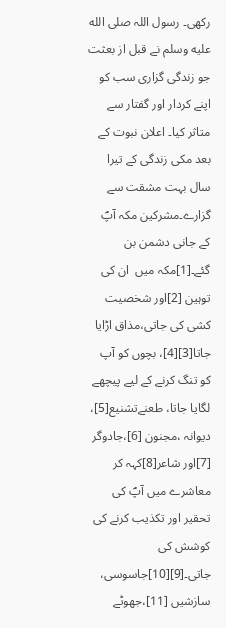رکھی۔ رسول اللہ صلى الله عليه وسلم نے قبل از بعثت جو زندگی گزاری سب کو اپنے کردار اور گفتار سے متاثر کیا۔ اعلان نبوت کے بعد مکی زندگی کے تیرا سال بہت مشقت سے گزارے۔مشرکین مکہ آپؐ کے جانی دشمن بن گئے۔[1]مکہ میں  ان کی توہین [2]اور شخصیت کشی کی جاتی،مذاق اڑایا جاتا[3][4]، بچوں کو آپ کو تنگ کرنے کے لیے پیچھے لگایا جاتا، طعنےتشنیع[5]، دیوانہ ،مجنون [6]،جادوگر [7]اور شاعر[8]کہہ کر معاشرے میں آپؐ کی تحقیر اور تکذیب کرنے کی کوشش کی جاتی۔[9][10]جاسوسی، سازشیں [11]،جھوٹے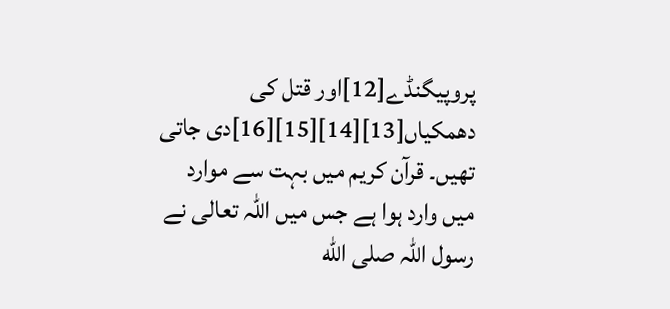پروپیگنڈے[12]اور قتل کی دھمکیاں[13][14][15][16]دی جاتی تھیں۔ قرآن کریم میں بہت سے موارد میں وارد ہوا ہے جس میں اللہ تعالی نے رسول اللہ صلى الله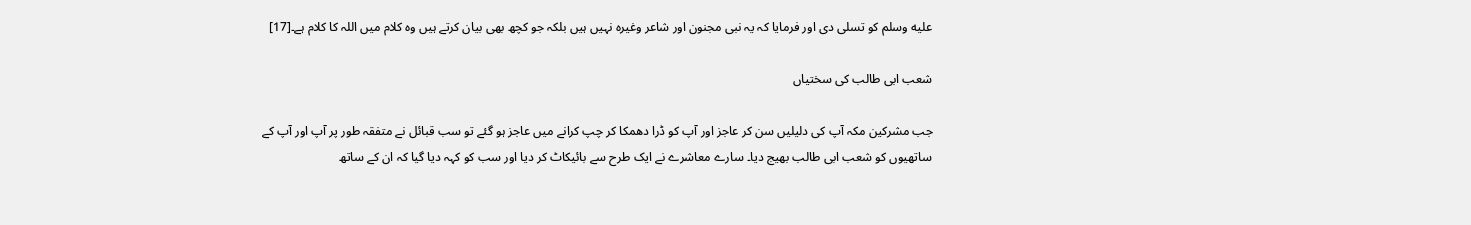عليه وسلم کو تسلی دی اور فرمایا کہ یہ نبی مجنون اور شاعر وغیرہ نہیں ہیں بلکہ جو کچھ بھی بیان کرتے ہیں وہ کلام میں اللہ کا کلام ہے۔[17]

شعب ابی طالب کی سختیاں

جب مشرکین مکہ آپ کی دلیلیں سن کر عاجز اور آپ کو ڈرا دھمکا کر چپ کرانے میں عاجز ہو گئے تو سب قبائل نے متفقہ طور پر آپ اور آپ کے ساتھیوں کو شعب ابی طالب بھیج دیا۔ سارے معاشرے نے ایک طرح سے بائیکاٹ کر دیا اور سب کو کہہ دیا گیا کہ ان کے ساتھ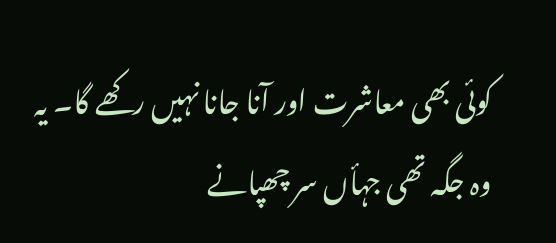کوئی بھی معاشرت اور آنا جانا نہیں رکھے گا۔ یہ وہ جگہ تھی جہأں سر چھپانے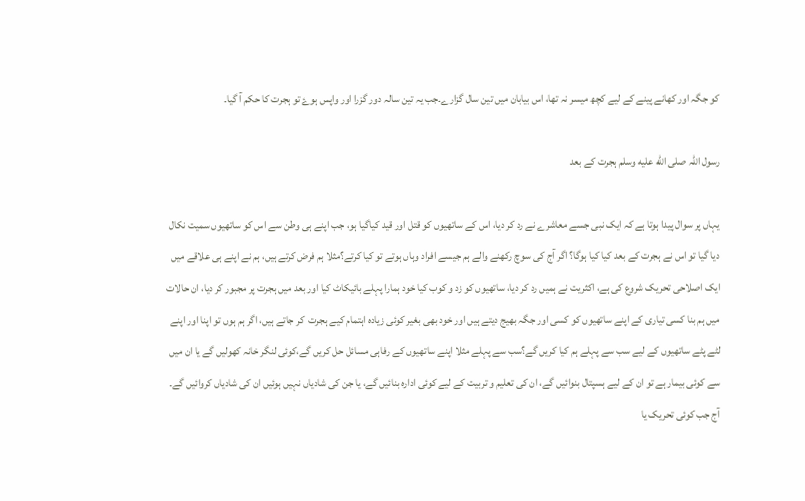کو جگہ اور کھانے پینے کے لیے کچھ میسر نہ تھا، اس بیابان میں تین سال گزارے۔جب یہ تین سالہ دور گزرا اور واپس ہوۓ تو ہجرت کا حکم آ گیا۔

رسول اللہ صلى الله عليه وسلم ہجرت کے بعد

یہاں پر سوال پیدا ہوتا ہے کہ ایک نبی جسے معاشرے نے رد کر دیا، اس کے ساتھیوں کو قتل اور قید کیاگیا ہو، جب اپنے ہی وطن سے اس کو ساتھیوں سمیت نکال دیا گیا تو اس نے ہجرت کے بعد کیا کیا ہوگا؟ اگر آج کی سوچ رکھنے والے ہم جیسے افراد وہاں ہوتے تو کیا کرتے؟مثلا ہم فرض کرتے ہیں، ہم نے اپنے ہی علاقے میں ایک اصلاحی تحریک شروع کی ہے، اکثریت نے ہمیں رد کر دیا، ساتھیوں کو زد و کوب کیا خود ہمارا پہلے بائیکاٹ کیا اور بعد میں ہجرت پر مجبور کر دیا، ان حالات میں ہم بنا کسی تیاری کے اپنے ساتھیوں کو کسی اور جگہ بھیج دیتے ہیں اور خود بھی بغیر کوئی زیادہ اہتمام کیے ہجرت  کر جاتے ہیں، اگر ہم ہوں تو اپنا اور اپنے لٹے پٹے ساتھیوں کے لیے سب سے پہلے ہم کیا کریں گے؟سب سے پہلے مثلا اپنے ساتھیوں کے رفاہی مسائل حل کریں گے،کوئی لنگر خانہ کھولیں گے یا ان میں سے کوئی بیمار ہے تو ان کے لیے ہسپتال بنوائیں گے، ان کی تعلیم و تربیت کے لیے کوئی ادارہ بنائیں گے، یا جن کی شادیاں نہیں ہوئیں ان کی شادیاں کروائیں گے۔ آج جب کوئی تحریک یا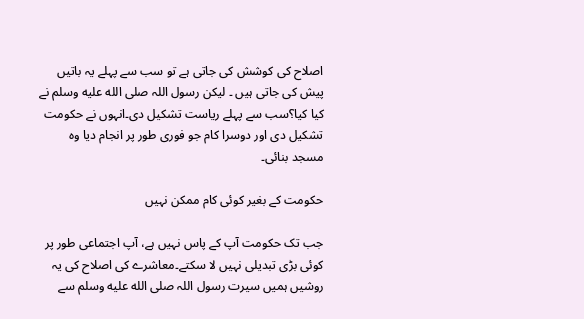اصلاح کی کوشش کی جاتی ہے تو سب سے پہلے یہ باتیں پیش کی جاتی ہیں ۔ لیکن رسول اللہ صلى الله عليه وسلم نے کیا کیا؟سب سے پہلے ریاست تشکیل دی۔انہوں نے حکومت تشکیل دی اور دوسرا کام جو فوری طور پر انجام دیا وہ مسجد بنائی۔

حکومت کے بغیر کوئی کام ممکن نہیں

جب تک حکومت آپ کے پاس نہیں ہے، آپ اجتماعی طور پر کوئی بڑی تبدیلی نہیں لا سکتے۔معاشرے کی اصلاح کی یہ روشیں ہمیں سیرت رسول اللہ صلى الله عليه وسلم سے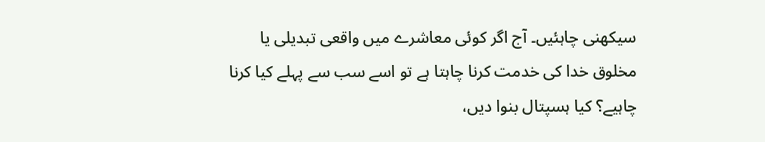سیکھنی چاہئیں۔ آج اگر کوئی معاشرے میں واقعی تبدیلی یا مخلوق خدا کی خدمت کرنا چاہتا ہے تو اسے سب سے پہلے کیا کرنا چاہیے؟ کیا ہسپتال بنوا دیں،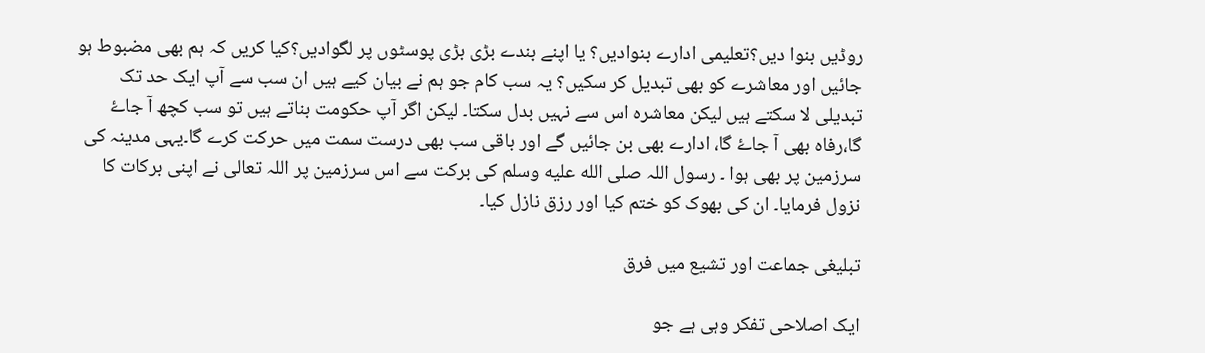روڈیں بنوا دیں؟تعلیمی ادارے بنوادیں؟ یا اپنے بندے بڑی بڑی پوسٹوں پر لگوادیں؟کیا کریں کہ ہم بھی مضبوط ہو جائیں اور معاشرے کو بھی تبدیل کر سکیں؟ یہ سب کام جو ہم نے بیان کیے ہیں ان سب سے آپ ایک حد تک تبدیلی لا سکتے ہیں لیکن معاشرہ اس سے نہیں بدل سکتا۔ لیکن اگر آپ حکومت بناتے ہیں تو سب کچھ آ جاۓ گا،رفاہ بھی آ جاۓ گا، ادارے بھی بن جائیں گے اور باقی سب بھی درست سمت میں حرکت کرے گا۔یہی مدینہ کی سرزمین پر بھی ہوا ۔ رسول اللہ صلى الله عليه وسلم کی برکت سے اس سرزمین پر اللہ تعالی نے اپنی برکات کا نزول فرمایا۔ ان کی بھوک کو ختم کیا اور رزق نازل کیا۔

تبلیغی جماعت اور تشیع میں فرق

ایک اصلاحی تفکر وہی ہے جو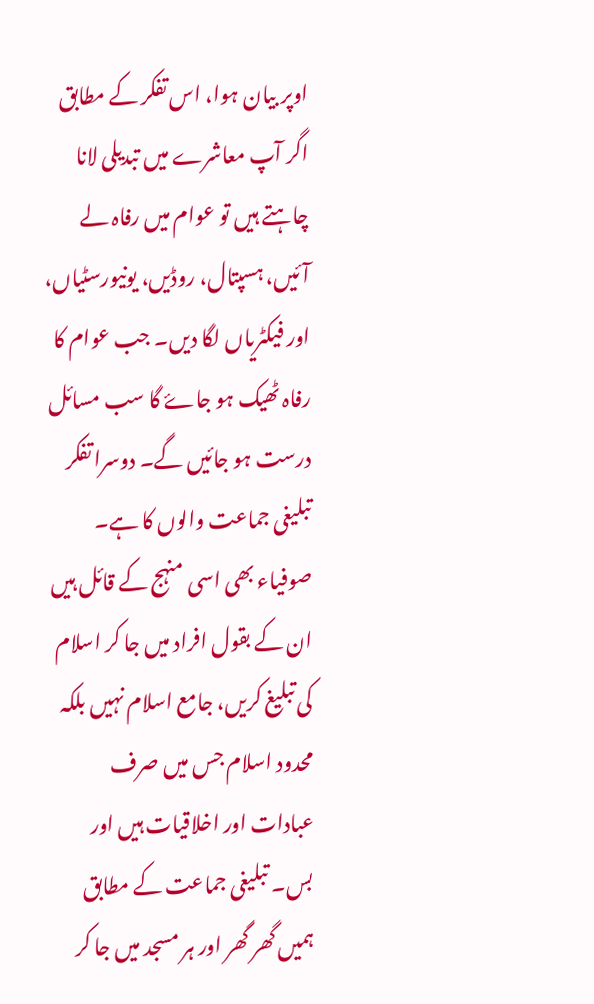اوپر بیان ہوا، اس تفکر کے مطابق اگر آپ معاشرے میں تبدیلی لانا چاہتے ہیں تو عوام میں رفاہ لے آئیں، ہسپتال، روڈیں، یونیورسٹیاں، اور فیکٹریاں لگا دیں۔ جب عوام کا رفاہ ٹھیک ہو جاۓ گا سب مسائل درست ہو جائیں گے۔ دوسرا تفکر تبلیغی جماعت والوں کا ہے۔ صوفیاء بھی اسی منہج کے قائل ہیں ان کے بقول افراد میں جا کر اسلام کی تبلیغ کریں، جامع اسلام نہیں بلکہ محدود اسلام جس میں صرف عبادات اور اخلاقیات ہیں اور بس۔ تبلیغی جماعت کے مطابق ہمیں گھر گھر اور ہر مسجد میں جا کر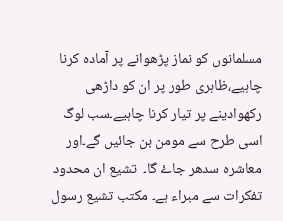مسلمانوں کو نماز پڑھوانے پر آمادہ کرنا چاہیے،ظاہری طور پر ان کو داڑھی رکھوادینے پر تیار کرنا چاہیے۔سب لوگ اسی طرح سے مومن بن جائیں گے۔اور معاشرہ سدھر جاۓ گا۔  تشیع ان محدود تفکرات سے مبراء ہے۔ مکتب تشیع رسول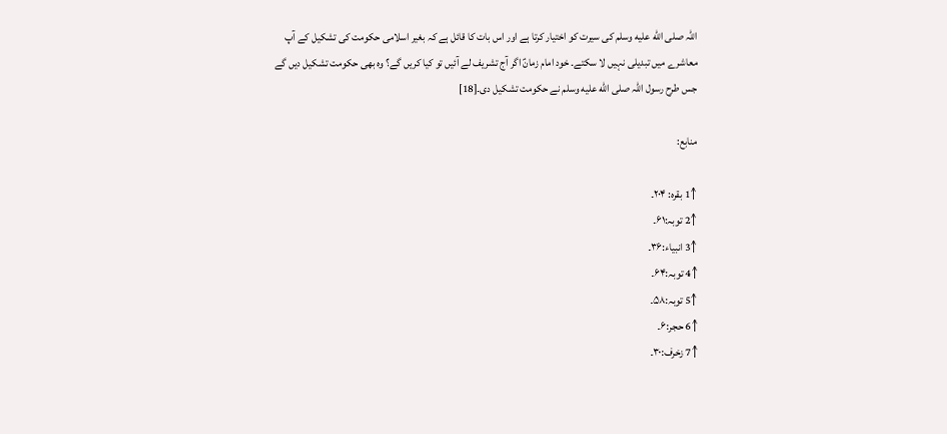اللہ صلى الله عليه وسلم کی سیرت کو اختیار کرتا ہے اور اس بات کا قائل ہے کہ بغیر اسلامی حکومت کی تشکیل کے آپ معاشرے میں تبدیلی نہیں لا سکتے۔ خود امام زمانؑ اگر آج تشریف لے آئیں تو کیا کریں گے؟ وہ بھی حکومت تشکیل دیں گے جس طرح رسول اللہ صلى الله عليه وسلم نے حکومت تشکیل دی۔[18]

منابع:

↑1 بقرہ: ۲۰۴۔
↑2 توبہ:۶۱۔
↑3 انبیاء:۳۶۔
↑4 توبہ:۶۴۔
↑5 توبہ:۵۸۔
↑6 حجر:۶۔
↑7 زخرف:۳۰۔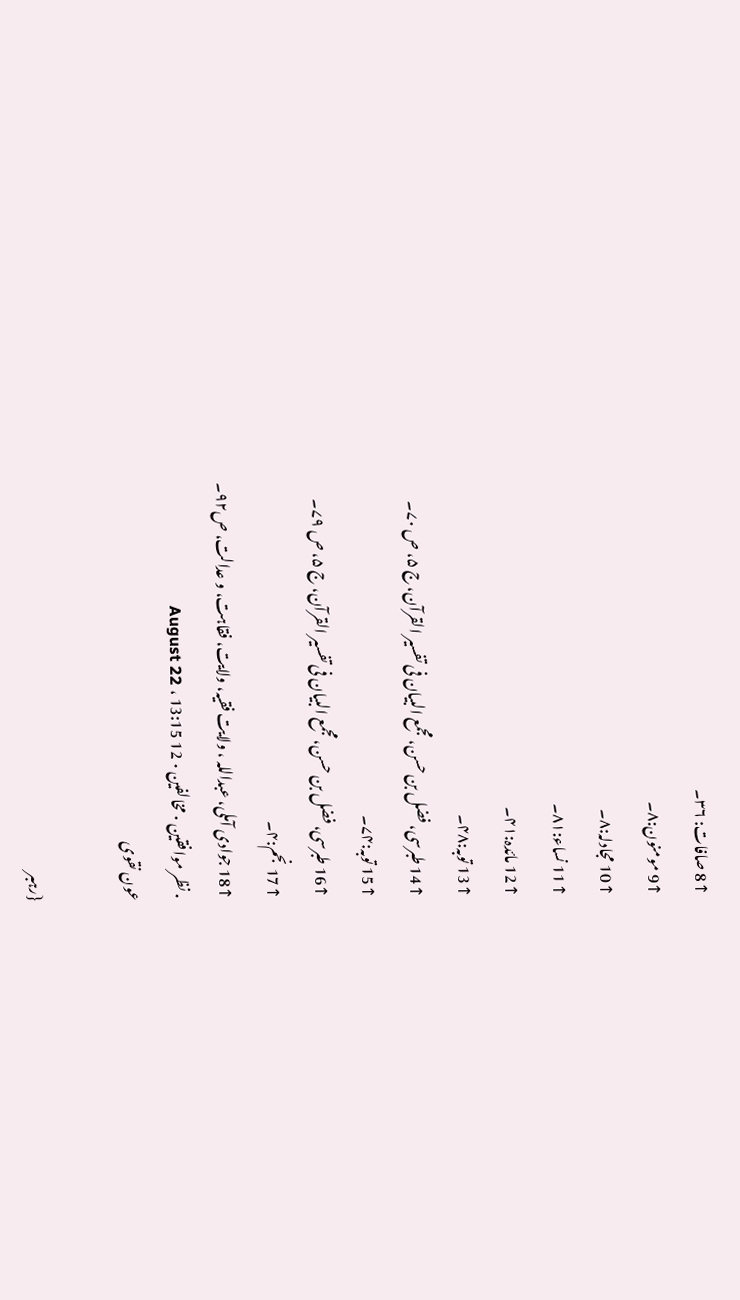↑8 صافات: ۳۶۔
↑9 مومنون:۸۔
↑10 مجادلہ:۸۔
↑11 نساء:۸۱۔
↑12 مائدہ:۴۱۔
↑13 توبہ:۴۸۔
↑14 طبرسی، فضل بن حسن، مجمع البیان فی تفسیر القرآن، ج ۵، ص ۷۰۔
↑15 توبہ:۷۴۔
↑16 طبرسی، فضل بن حسن، مجمع البیان فی تفسیر القرآن، ج ۵، ص ۷۹۔
↑17 نجم:۴۔
↑18 جوادی آملی، عبداللہ ، ولایت فقیہ، ولایت، فقاہت، و عدالت، ص۹۲۔
۰ نظر موافقین ۰ مخالفین ۰ 12 August 22 ، 13:15
عون نقوی

{رہبر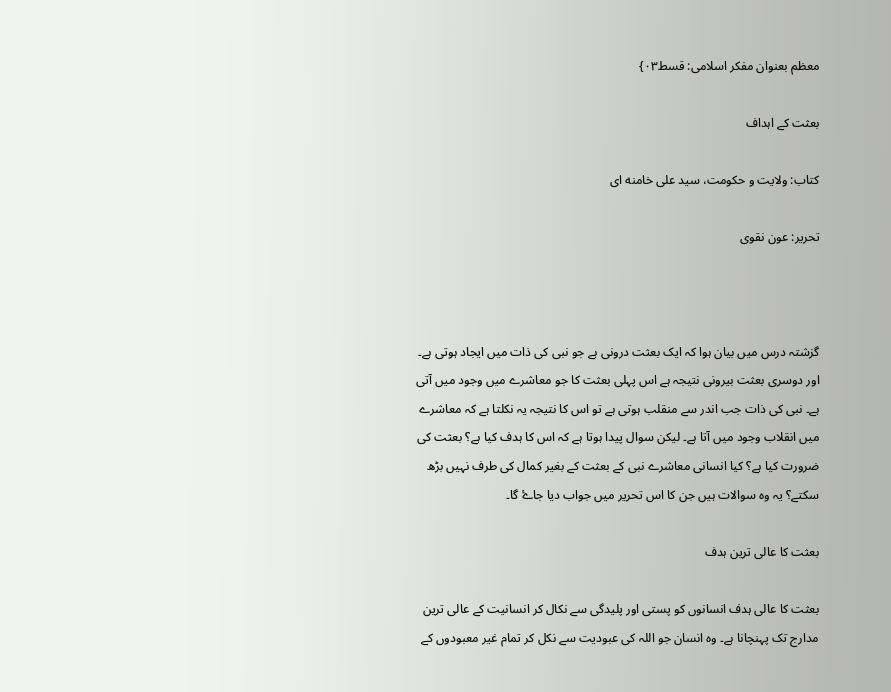معظم بعنوان مفکر اسلامی: قسط۰۳}

بعثت کے اہداف

کتاب: ولایت و حکومت، سید علی خامنه ای

تحریر: عون نقوی



گزشتہ درس میں بیان ہوا کہ ایک بعثت درونی ہے جو نبی کی ذات میں ایجاد ہوتی ہے۔ اور دوسری بعثت بیرونی نتیجہ ہے اس پہلی بعثت کا جو معاشرے میں وجود میں آتی ہے۔ نبی کی ذات جب اندر سے منقلب ہوتی ہے تو اس کا نتیجہ یہ نکلتا ہے کہ معاشرے میں انقلاب وجود میں آتا ہے۔ لیکن سوال پیدا ہوتا ہے کہ اس کا ہدف کیا ہے؟ بعثت کی ضرورت کیا ہے؟ کیا انسانی معاشرے نبی کے بعثت کے بغیر کمال کی طرف نہیں بڑھ سکتے؟ یہ وہ سوالات ہیں جن کا اس تحریر میں جواب دیا جاۓ گا۔

بعثت کا عالی ترین ہدف

بعثت کا عالی ہدف انسانوں کو پستی اور پلیدگی سے نکال کر انسانیت کے عالی ترین مدارج تک پہنچانا ہے۔ وہ انسان جو اللہ کی عبودیت سے نکل کر تمام غیر معبودوں کے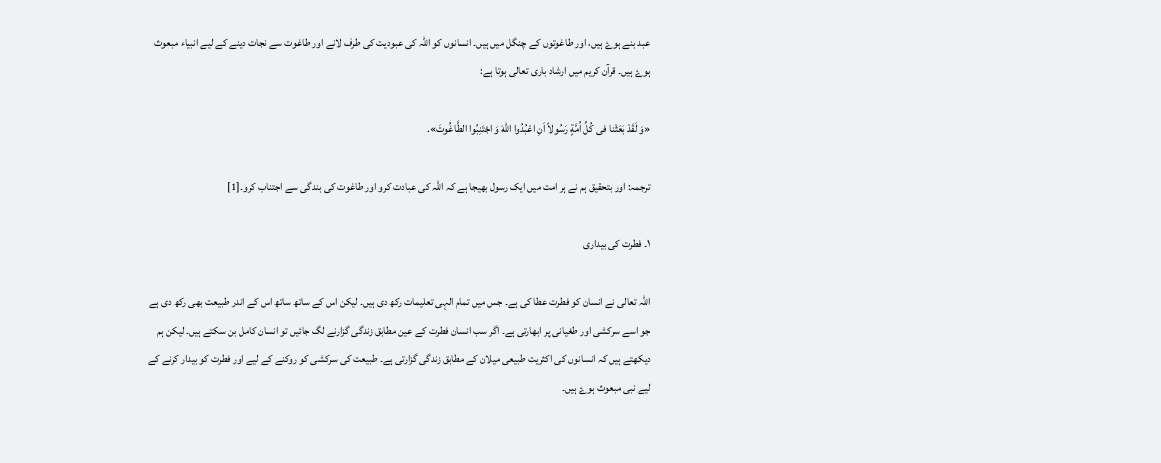عبد بنے ہوۓ ہیں، اور طاغوتوں کے چنگل میں ہیں۔ انسانوں کو اللہ کی عبودیت کی طرف لانے اور طاغوت سے نجات دینے کے لیے انبیاء مبعوث ہوۓ ہیں۔ قرآن کریم میں ارشاد باری تعالی ہوتا ہے:

«وَ لَقَدْ بَعَثْنا فی کُلِّ اُمَّةٍ رَسُولاً اَنِ اعْبُدُوا اللهَ وَ اجْتَنِبُوا الطَّاغُوتَ».

ترجمہ: اور بتحقیق ہم نے ہر امت میں ایک رسول بھیجا ہے کہ اللہ کی عبادت کرو اور طاغوت کی بندگی سے اجتناب کرو۔[1]

۱۔ فطرت کی بیداری

اللہ تعالی نے انسان کو فطرت عطا کی ہے۔ جس میں تمام الہی تعلیمات رکھ دی ہیں۔ لیکن اس کے ساتھ ساتھ اس کے اندر طبیعت بھی رکھ دی ہے جو اسے سرکشی اور طغیانی پر ابھارتی ہے۔ اگر سب انسان فطرت کے عین مطابق زندگی گزارنے لگ جائیں تو انسان کامل بن سکتے ہیں۔ لیکن ہم دیکھتے ہیں کہ انسانوں کی اکثریت طبیعی میلان کے مطابق زندگی گزارتی ہے۔ طبیعت کی سرکشی کو روکنے کے لیے اور فطرت کو بیدار کرنے کے لیے نبی مبعوث ہوۓ ہیں۔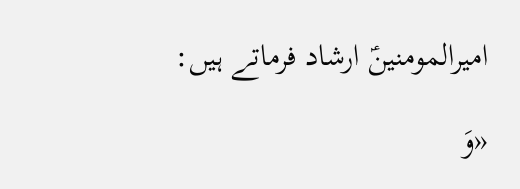امیرالمومنینؑ ارشاد فرماتے ہیں:

«وَ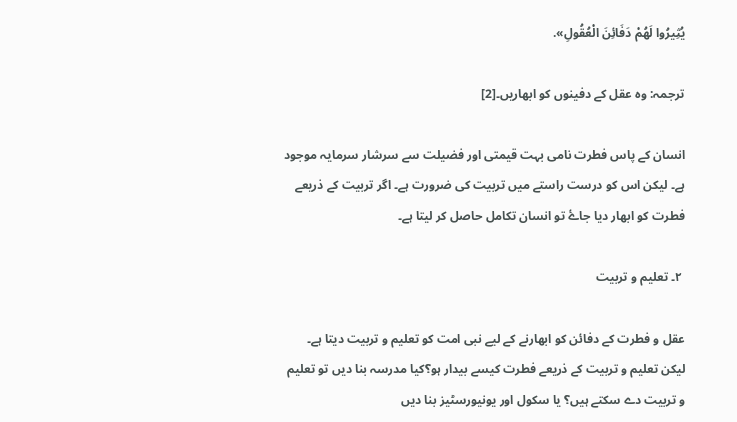یُثِیرُوا لَهُمْ دَفَائِنَ الْعُقُولِ».

ترجمہ: وہ عقل کے دفینوں کو ابھاریں۔[2]

انسان کے پاس فطرت نامی بہت قیمتی اور فضیلت سے سرشار سرمایہ موجود ہے۔ لیکن اس کو درست راستے میں تربیت کی ضرورت ہے۔ اگر تربیت کے ذریعے فطرت کو ابھار دیا جاۓ تو انسان تکامل حاصل کر لیتا ہے۔

 ۲۔ تعلیم و تربیت

عقل و فطرت کے دفائن کو ابھارنے کے لیے نبی امت کو تعلیم و تربیت دیتا ہے۔ لیکن تعلیم و تربیت کے ذریعے فطرت کیسے بیدار ہو؟کیا مدرسہ بنا دیں تو تعلیم و تربیت دے سکتے ہیں؟ یا سکول اور یونیورسٹیز بنا دیں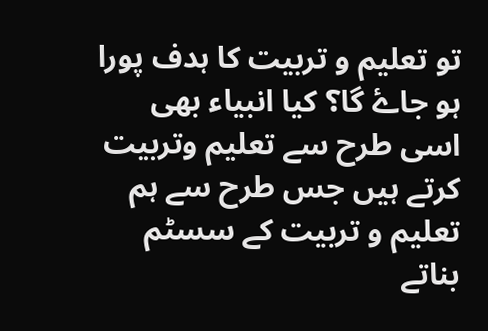تو تعلیم و تربیت کا ہدف پورا ہو جاۓ گا؟ کیا انبیاء بھی اسی طرح سے تعلیم وتربیت کرتے ہیں جس طرح سے ہم تعلیم و تربیت کے سسٹم بناتے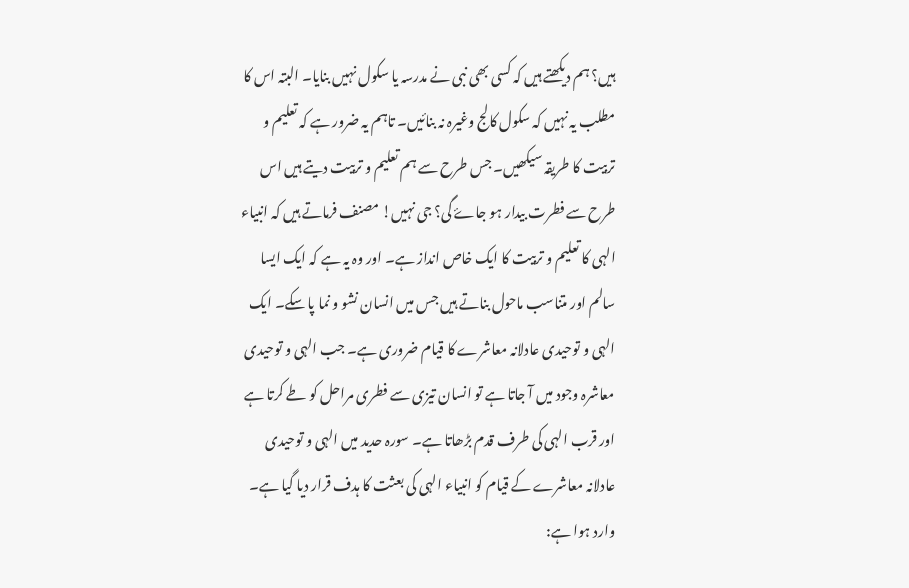ہیں؟ ہم دیکھتے ہیں کہ کسی بھی نبی نے مدرسہ یا سکول نہیں بنایا۔ البتہ اس کا مطلب یہ نہیں کہ سکول کالج وغیرہ نہ بنائیں۔ تاہم یہ ضرور ہے کہ تعلیم و تربیت کا طریقہ سیکھیں۔ جس طرح سے ہم تعلیم و تربیت دیتے ہیں اس طرح سے فطرت بیدار ہو جاۓ گی؟ جی نہیں! مصنف فرماتے ہیں کہ انبیاء الہی کا تعلیم و تربیت کا ایک خاص انداز ہے۔ اور وہ یہ ہے کہ ایک ایسا سالم اور متناسب ماحول بناتے ہیں جس میں انسان نشو و نما پا سکے۔ ایک الہی و توحیدی عادلانہ معاشرے کا قیام ضروری ہے۔ جب الہی و توحیدی معاشرہ وجود میں آ جاتا ہے تو انسان تیزی سے فطری مراحل کو طے کرتا ہے اور قرب الہی کی طرف قدم بڑھاتا ہے۔ سورہ حدید میں الہی و توحیدی عادلانہ معاشرے کے قیام کو انبیاء الہی کی بعثت کا ہدف قرار دیا گیا ہے۔ وارد ہوا ہے: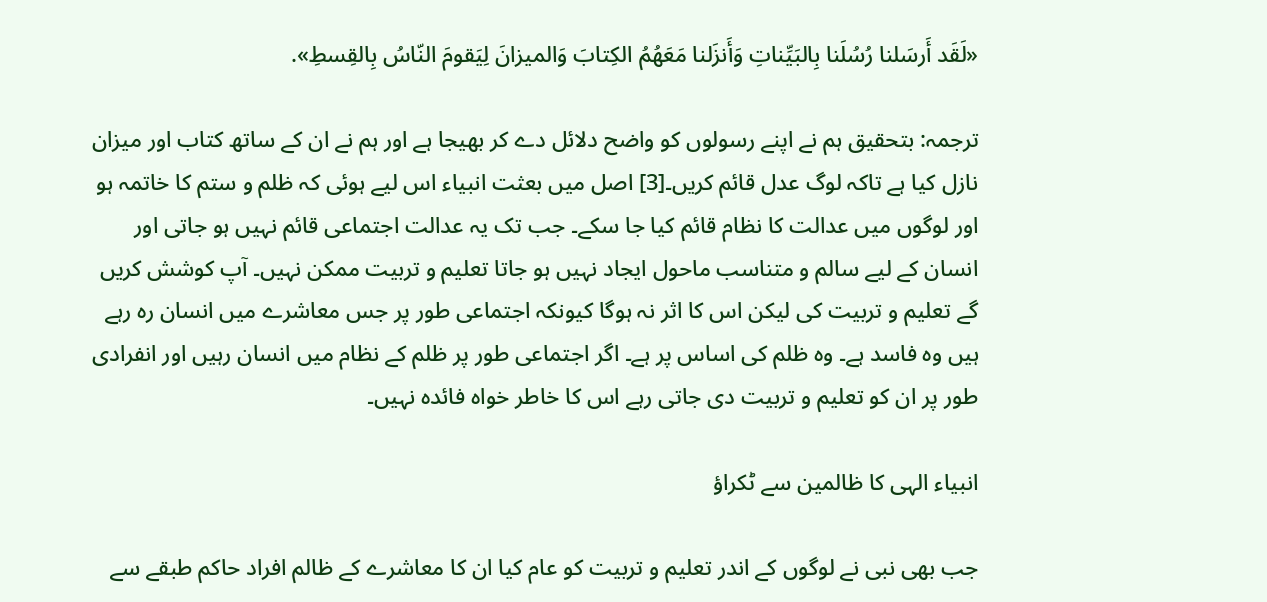«لَقَد أَرسَلنا رُسُلَنا بِالبَیِّناتِ وَأَنزَلنا مَعَهُمُ الکِتابَ وَالمیزانَ لِیَقومَ النّاسُ بِالقِسطِ».

ترجمہ: بتحقیق ہم نے اپنے رسولوں کو واضح دلائل دے کر بھیجا ہے اور ہم نے ان کے ساتھ کتاب اور میزان نازل کیا ہے تاکہ لوگ عدل قائم کریں۔[3] اصل میں بعثت انبیاء اس لیے ہوئی کہ ظلم و ستم کا خاتمہ ہو اور لوگوں میں عدالت کا نظام قائم کیا جا سکے۔ جب تک یہ عدالت اجتماعی قائم نہیں ہو جاتی اور انسان کے لیے سالم و متناسب ماحول ایجاد نہیں ہو جاتا تعلیم و تربیت ممکن نہیں۔ آپ کوشش کریں گے تعلیم و تربیت کی لیکن اس کا اثر نہ ہوگا کیونکہ اجتماعی طور پر جس معاشرے میں انسان رہ رہے ہیں وہ فاسد ہے۔ وہ ظلم کی اساس پر ہے۔ اگر اجتماعی طور پر ظلم کے نظام میں انسان رہیں اور انفرادی طور پر ان کو تعلیم و تربیت دی جاتی رہے اس کا خاطر خواہ فائدہ نہیں۔

انبیاء الہی کا ظالمین سے ٹکراؤ

جب بھی نبی نے لوگوں کے اندر تعلیم و تربیت کو عام کیا ان کا معاشرے کے ظالم افراد حاکم طبقے سے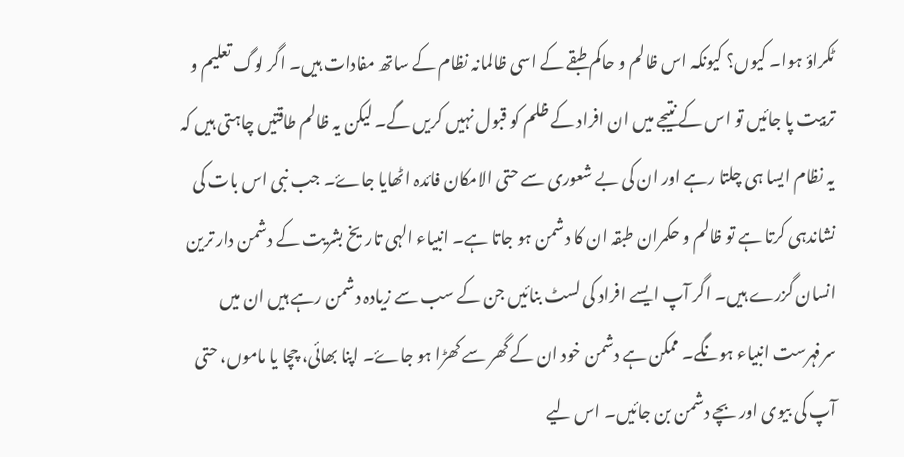ٹکراؤ ہوا۔ کیوں؟ کیونکہ اس ظالم و حاکم طبقے کے اسی ظالمانہ نظام کے ساتھ مفادات ہیں۔ اگر لوگ تعلیم و تربیت پا جائیں تو اس کے نتیجے میں ان افراد کے ظلم کو قبول نہیں کریں گے۔ لیکن یہ ظالم طاقتیں چاہتی ہیں کہ یہ نظام ایسا ہی چلتا رہے اور ان کی بے شعوری سے حتی الامکان فائدہ اٹھایا جاۓ۔ جب نبی اس بات کی نشاندہی کرتا ہے تو ظالم و حکمران طبقہ ان کا دشمن ہو جاتا ہے۔ انبیاء الہی تاریخ بشریت کے دشمن دار ترین انسان گزرے ہیں۔ اگر آپ ایسے افراد کی لسٹ بنائیں جن کے سب سے زیادہ دشمن رہے ہیں ان میں سرفہرست انبیاء ہونگے۔ ممکن ہے دشمن خود ان کے گھر سے کھڑا ہو جاۓ۔ اپنا بھائی، چچا یا ماموں، حتی آپ کی بیوی اور بچے دشمن بن جائیں۔ اس لیے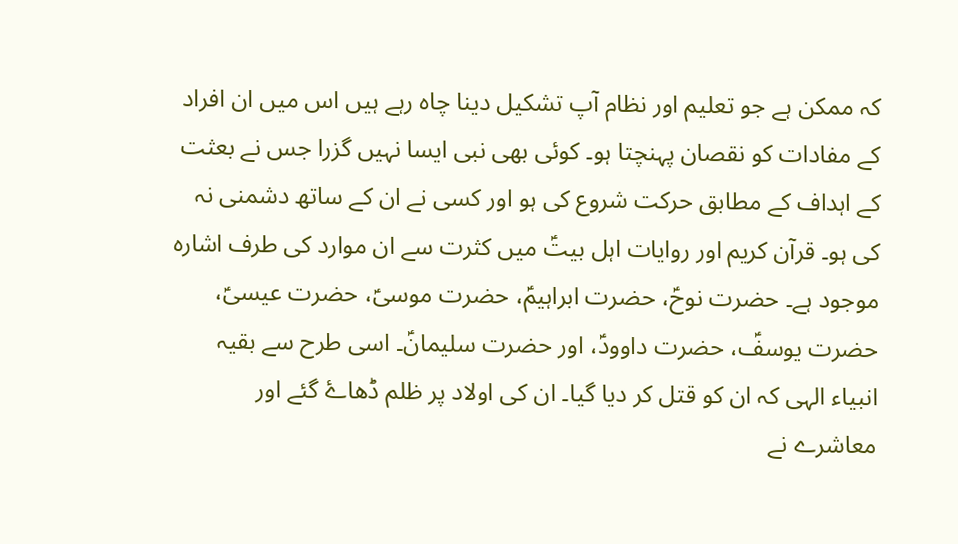کہ ممکن ہے جو تعلیم اور نظام آپ تشکیل دینا چاہ رہے ہیں اس میں ان افراد کے مفادات کو نقصان پہنچتا ہو۔ کوئی بھی نبی ایسا نہیں گزرا جس نے بعثت کے اہداف کے مطابق حرکت شروع کی ہو اور کسی نے ان کے ساتھ دشمنی نہ کی ہو۔ قرآن کریم اور روایات اہل بیتؑ میں کثرت سے ان موارد کی طرف اشارہ موجود ہے۔ حضرت نوحؑ، حضرت ابراہیمؑ، حضرت موسیؑ، حضرت عیسیؑ، حضرت یوسفؑ، حضرت داوودؑ، اور حضرت سلیمانؑ۔ اسی طرح سے بقیہ انبیاء الہی کہ ان کو قتل کر دیا گیا۔ ان کی اولاد پر ظلم ڈھاۓ گئے اور معاشرے نے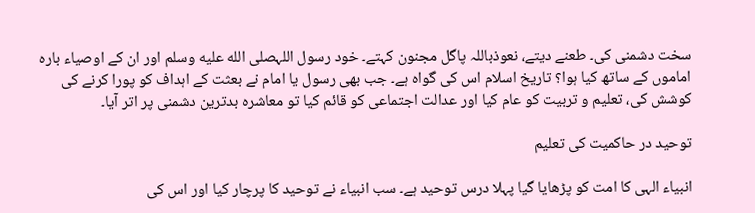سخت دشمنی کی۔ طعنے دیتے، نعوذباللہ پاگل مجنون کہتے۔ خود رسول اللہصلى الله عليه وسلم اور ان کے اوصیاء بارہ اماموں کے ساتھ کیا ہوا؟ تاریخ اسلام اس کی گواہ ہے۔ جب بھی رسول یا امام نے بعثت کے اہداف کو پورا کرنے کی کوشش کی، تعلیم و تربیت کو عام کیا اور عدالت اجتماعی کو قائم کیا تو معاشرہ بدترین دشمنی پر اتر آیا۔

توحید در حاکمیت کی تعلیم

انبیاء الہی کا امت کو پڑھایا گیا پہلا درس توحید ہے۔ سب انبیاء نے توحید کا پرچار کیا اور اس کی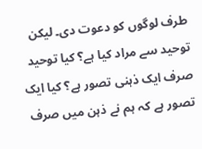طرف لوگوں کو دعوت دی۔ لیکن توحید سے مراد کیا ہے؟ کیا توحید صرف ایک ذہنی تصور ہے؟ کیا ایک تصور ہے کہ ہم نے ذہن میں صرف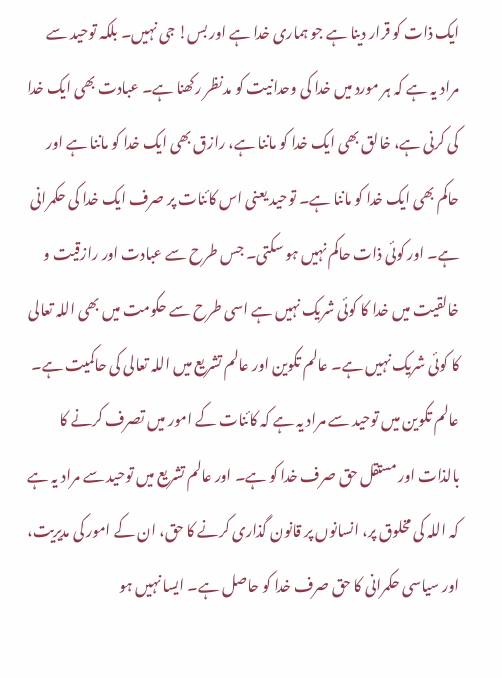ایک ذات کو قرار دینا ہے جو ہماری خدا ہے اور بس! جی نہیں۔ بلکہ توحید سے مراد یہ ہے کہ ہر مورد میں خدا کی وحدانیت کو مدنظر رکھنا ہے۔ عبادت بھی ایک خدا کی کرنی ہے، خالق بھی ایک خدا کو ماننا ہے، رازق بھی ایک خدا کو ماننا ہے اور حاکم بھی ایک خدا کو ماننا ہے۔ توحید یعنی اس کائنات پر صرف ایک خدا کی حکمرانی ہے۔ اور کوئی ذات حاکم نہیں ہو سکتی۔ جس طرح سے عبادت اور رازقیت و خالقیت میں خدا کا کوئی شریک نہیں ہے اسی طرح سے حکومت میں بھی اللہ تعالی کا کوئی شریک نہیں ہے۔ عالم تکوین اور عالم تشریع میں اللہ تعالی کی حاکمیت ہے۔ عالم تکوین میں توحید سے مراد یہ ہے کہ کائنات کے امور میں تصرف کرنے کا بالذات اور مستقل حق صرف خدا کو ہے۔ اور عالم تشریع میں توحید سے مراد یہ ہے کہ اللہ کی مخلوق پر، انسانوں پر قانون گذاری کرنے کا حق، ان کے امور کی مدیریت، اور سیاسی حکمرانی کا حق صرف خدا کو حاصل ہے۔ ایسا نہیں ہو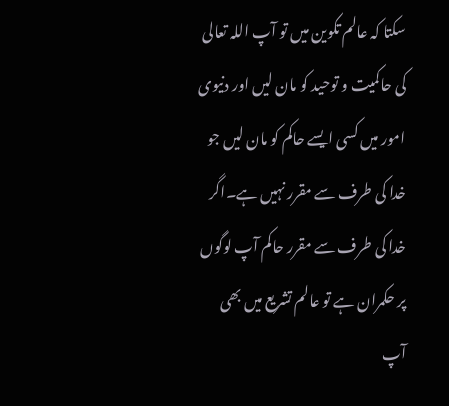سکتا کہ عالم تکوین میں تو آپ اللہ تعالی کی حاکمیت و توحید کو مان لیں اور دنیوی امور میں کسی ایسے حاکم کو مان لیں جو خدا کی طرف سے مقرر نہیں ہے۔اگر خدا کی طرف سے مقرر حاکم آپ لوگوں پر حکمران ہے تو عالم تشریع میں بھی آپ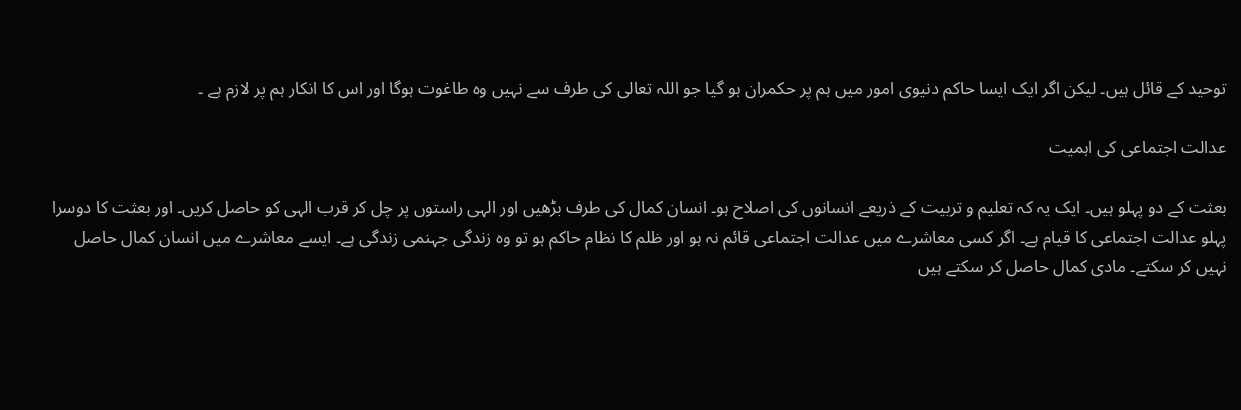توحید کے قائل ہیں۔ لیکن اگر ایک ایسا حاکم دنیوی امور میں ہم پر حکمران ہو گیا جو اللہ تعالی کی طرف سے نہیں وہ طاغوت ہوگا اور اس کا انکار ہم پر لازم ہے ۔

عدالت اجتماعی کی اہمیت

بعثت کے دو پہلو ہیں۔ ایک یہ کہ تعلیم و تربیت کے ذریعے انسانوں کی اصلاح ہو۔ انسان کمال کی طرف بڑھیں اور الہی راستوں پر چل کر قرب الہی کو حاصل کریں۔ اور بعثت کا دوسرا پہلو عدالت اجتماعی کا قیام ہے۔ اگر کسی معاشرے میں عدالت اجتماعی قائم نہ ہو اور ظلم کا نظام حاکم ہو تو وہ زندگی جہنمی زندگی ہے۔ ایسے معاشرے میں انسان کمال حاصل نہیں کر سکتے۔ مادی کمال حاصل کر سکتے ہیں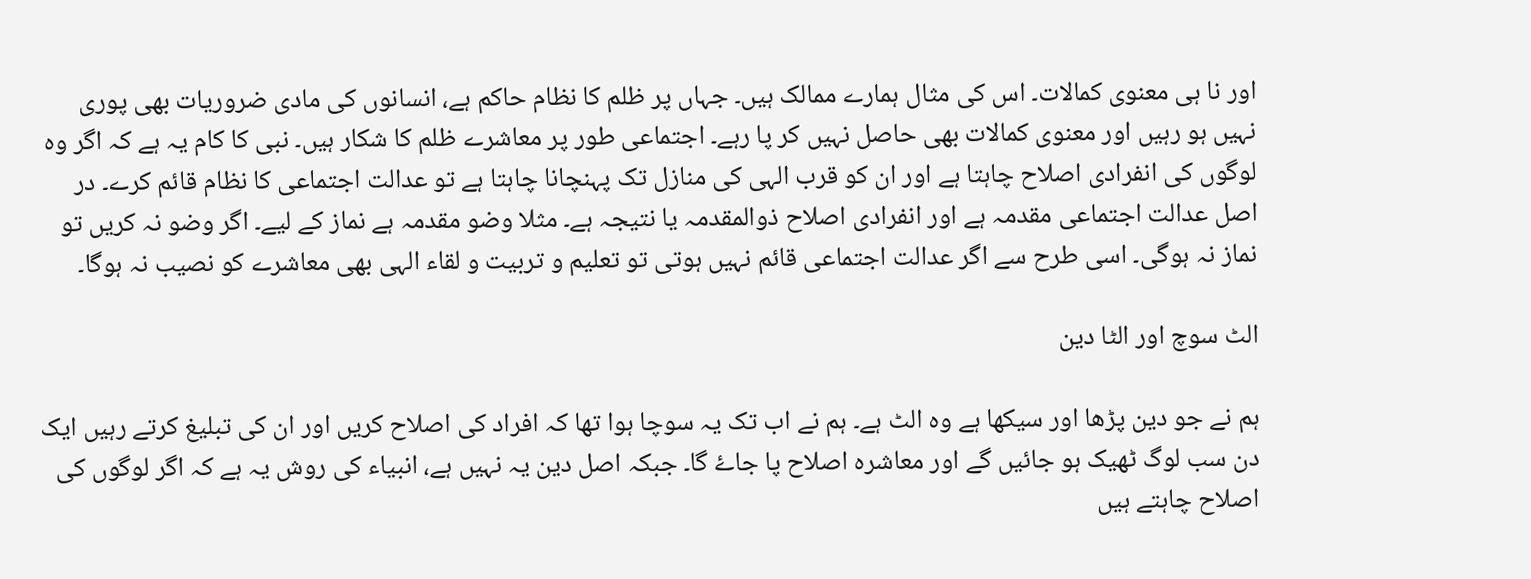اور نا ہی معنوی کمالات۔ اس کی مثال ہمارے ممالک ہیں۔ جہاں پر ظلم کا نظام حاکم ہے، انسانوں کی مادی ضروریات بھی پوری نہیں ہو رہیں اور معنوی کمالات بھی حاصل نہیں کر پا رہے۔ اجتماعی طور پر معاشرے ظلم کا شکار ہیں۔ نبی کا کام یہ ہے کہ اگر وہ لوگوں کی انفرادی اصلاح چاہتا ہے اور ان کو قرب الہی کی منازل تک پہنچانا چاہتا ہے تو عدالت اجتماعی کا نظام قائم کرے۔ در اصل عدالت اجتماعی مقدمہ ہے اور انفرادی اصلاح ذوالمقدمہ یا نتیجہ ہے۔ مثلا وضو مقدمہ ہے نماز کے لیے۔ اگر وضو نہ کریں تو نماز نہ ہوگی۔ اسی طرح سے اگر عدالت اجتماعی قائم نہیں ہوتی تو تعلیم و تربیت و لقاء الہی بھی معاشرے کو نصیب نہ ہوگا۔

الٹ سوچ اور الٹا دین

ہم نے جو دین پڑھا اور سیکھا ہے وہ الٹ ہے۔ ہم نے اب تک یہ سوچا ہوا تھا کہ افراد کی اصلاح کریں اور ان کی تبلیغ کرتے رہیں ایک دن سب لوگ ٹھیک ہو جائیں گے اور معاشرہ اصلاح پا جاۓ گا۔ جبکہ اصل دین یہ نہیں ہے، انبیاء کی روش یہ ہے کہ اگر لوگوں کی اصلاح چاہتے ہیں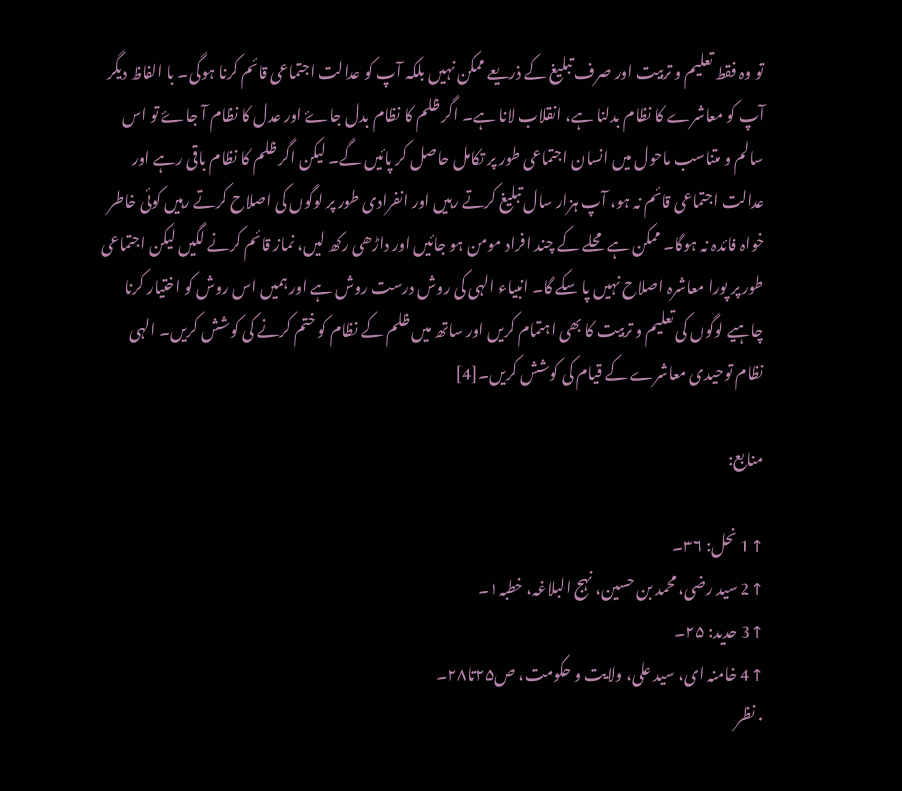تو وہ فقط تعلیم و تربیت اور صرف تبلیغ کے ذریعے ممکن نہیں بلکہ آپ کو عدالت اجتماعی قائم کرنا ہوگی۔ با الفاظ دیگر آپ کو معاشرے کا نظام بدلنا ہے، انقلاب لانا ہے۔ اگر ظلم کا نظام بدل جاۓ اور عدل کا نظام آ جاۓ تو اس سالم و متناسب ماحول میں انسان اجتماعی طور پر تکامل حاصل کر پائیں گے۔ لیکن اگر ظلم کا نظام باقی رہے اور عدالت اجتماعی قائم نہ ہو، آپ ہزار سال تبلیغ کرتے رہیں اور انفرادی طور پر لوگوں کی اصلاح کرتے رہیں کوئی خاطر خواہ فائدہ نہ ہوگا۔ ممکن ہے محلے کے چند افراد مومن ہو جائیں اور داڑھی رکھ لیں، نماز قائم کرنے لگیں لیکن اجتماعی طور پر پورا معاشرہ اصلاح نہیں پا سکے گا۔ انبیاء الہی کی روش درست روش ہے اور ہمیں اس روش کو اختیار کرنا چاہیے لوگوں کی تعلیم و تربیت کا بھی اہتمام کریں اور ساتھ میں ظلم کے نظام کو ختم کرنے کی کوشش کریں۔ الہی نظام توحیدی معاشرے کے قیام کی کوشش کریں۔[4]

منابع:

↑1 نحل: ۳۶۔
↑2 سید رضی، محمد بن حسین، نہج البلاغہ، خطبہ۱۔
↑3 حدید: ۲۵۔
↑4 خامنہ ای، سید علی، ولایت و حکومت، ص۲۵تا۲۸۔
۰ نظر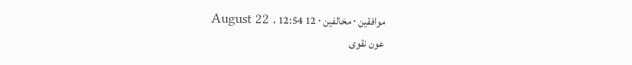موافقین ۰ مخالفین ۰ 12 August 22 ، 12:54
عون نقوی